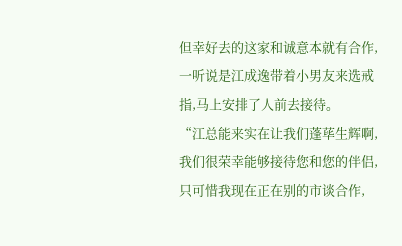但幸好去的这家和诚意本就有合作,一听说是江成逸带着小男友来选戒指,马上安排了人前去接待。
“江总能来实在让我们蓬荜生辉啊,我们很荣幸能够接待您和您的伴侣,只可惜我现在正在别的市谈合作,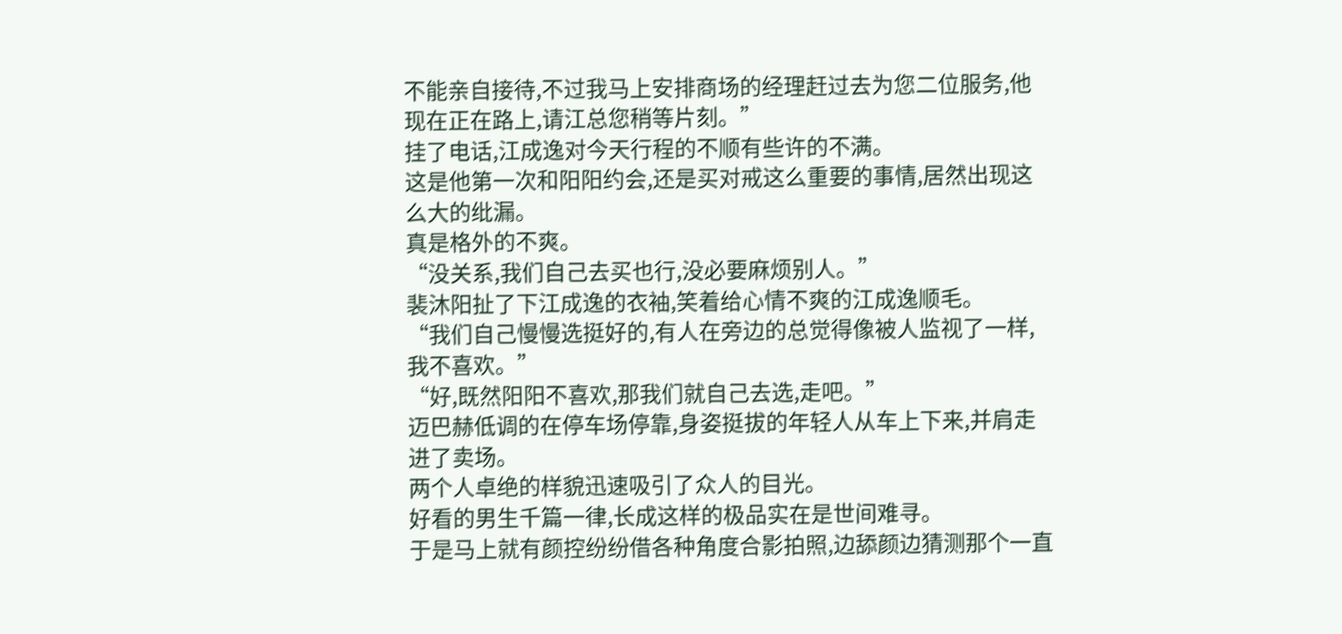不能亲自接待,不过我马上安排商场的经理赶过去为您二位服务,他现在正在路上,请江总您稍等片刻。”
挂了电话,江成逸对今天行程的不顺有些许的不满。
这是他第一次和阳阳约会,还是买对戒这么重要的事情,居然出现这么大的纰漏。
真是格外的不爽。
“没关系,我们自己去买也行,没必要麻烦别人。”
裴沐阳扯了下江成逸的衣袖,笑着给心情不爽的江成逸顺毛。
“我们自己慢慢选挺好的,有人在旁边的总觉得像被人监视了一样,我不喜欢。”
“好,既然阳阳不喜欢,那我们就自己去选,走吧。”
迈巴赫低调的在停车场停靠,身姿挺拔的年轻人从车上下来,并肩走进了卖场。
两个人卓绝的样貌迅速吸引了众人的目光。
好看的男生千篇一律,长成这样的极品实在是世间难寻。
于是马上就有颜控纷纷借各种角度合影拍照,边舔颜边猜测那个一直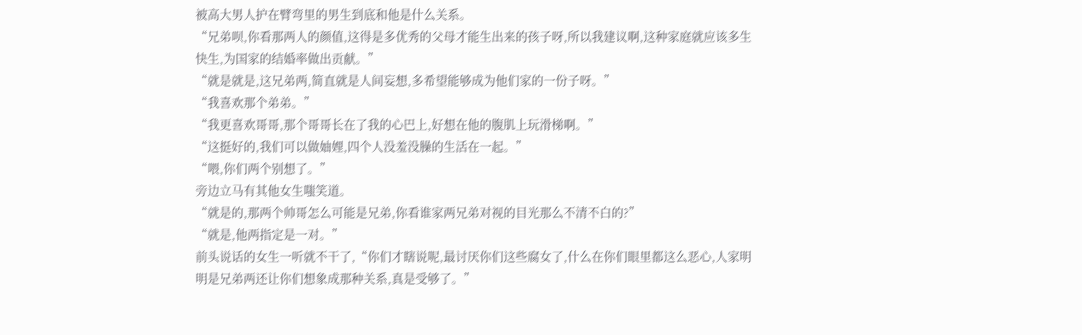被高大男人护在臂弯里的男生到底和他是什么关系。
“兄弟呗,你看那两人的颜值,这得是多优秀的父母才能生出来的孩子呀,所以我建议啊,这种家庭就应该多生快生,为国家的结婚率做出贡献。”
“就是就是,这兄弟两,简直就是人间妄想,多希望能够成为他们家的一份子呀。”
“我喜欢那个弟弟。”
“我更喜欢哥哥,那个哥哥长在了我的心巴上,好想在他的腹肌上玩滑梯啊。”
“这挺好的,我们可以做妯娌,四个人没羞没臊的生活在一起。”
“喂,你们两个别想了。”
旁边立马有其他女生嗤笑道。
“就是的,那两个帅哥怎么可能是兄弟,你看谁家两兄弟对视的目光那么不清不白的?”
“就是,他两指定是一对。”
前头说话的女生一听就不干了,“你们才瞎说呢,最讨厌你们这些腐女了,什么在你们眼里都这么恶心,人家明明是兄弟两还让你们想象成那种关系,真是受够了。”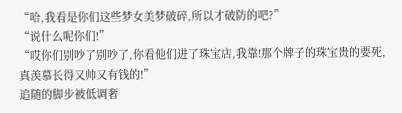“哈,我看是你们这些梦女美梦破碎,所以才破防的吧?”
“说什么呢你们!”
“哎你们别吵了别吵了,你看他们进了珠宝店,我靠!那个牌子的珠宝贵的要死,真羡慕长得又帅又有钱的!”
追随的脚步被低调奢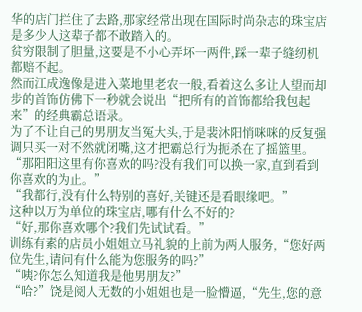华的店门拦住了去路,那家经常出现在国际时尚杂志的珠宝店是多少人这辈子都不敢踏入的。
贫穷限制了胆量,这要是不小心弄坏一两件,踩一辈子缝纫机都赔不起。
然而江成逸像是进入菜地里老农一般,看着这么多让人望而却步的首饰仿佛下一秒就会说出“把所有的首饰都给我包起来”的经典霸总语录。
为了不让自己的男朋友当冤大头,于是裴沐阳悄咪咪的反复强调只买一对不然就闭嘴,这才把霸总行为扼杀在了摇篮里。
“那阳阳这里有你喜欢的吗?没有我们可以换一家,直到看到你喜欢的为止。”
“我都行,没有什么特别的喜好,关键还是看眼缘吧。”
这种以万为单位的珠宝店,哪有什么不好的?
“好,那你喜欢哪个?我们先试试看。”
训练有素的店员小姐姐立马礼貌的上前为两人服务,“您好两位先生,请问有什么能为您服务的吗?”
“咦?你怎么知道我是他男朋友?”
“哈?”饶是阅人无数的小姐姐也是一脸懵逼,“先生,您的意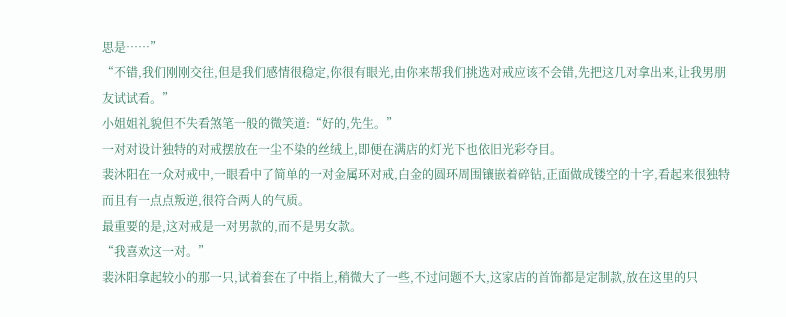思是……”
“不错,我们刚刚交往,但是我们感情很稳定,你很有眼光,由你来帮我们挑选对戒应该不会错,先把这几对拿出来,让我男朋友试试看。”
小姐姐礼貌但不失看煞笔一般的微笑道:“好的,先生。”
一对对设计独特的对戒摆放在一尘不染的丝绒上,即便在满店的灯光下也依旧光彩夺目。
裴沐阳在一众对戒中,一眼看中了简单的一对金属环对戒,白金的圆环周围镶嵌着碎钻,正面做成镂空的十字,看起来很独特而且有一点点叛逆,很符合两人的气质。
最重要的是,这对戒是一对男款的,而不是男女款。
“我喜欢这一对。”
裴沐阳拿起较小的那一只,试着套在了中指上,稍微大了一些,不过问题不大,这家店的首饰都是定制款,放在这里的只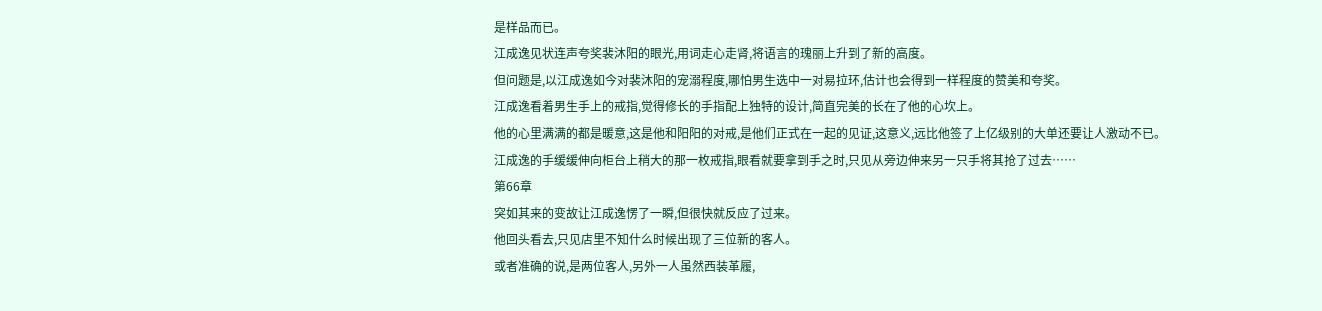是样品而已。
江成逸见状连声夸奖裴沐阳的眼光,用词走心走肾,将语言的瑰丽上升到了新的高度。
但问题是,以江成逸如今对裴沐阳的宠溺程度,哪怕男生选中一对易拉环,估计也会得到一样程度的赞美和夸奖。
江成逸看着男生手上的戒指,觉得修长的手指配上独特的设计,简直完美的长在了他的心坎上。
他的心里满满的都是暖意,这是他和阳阳的对戒,是他们正式在一起的见证,这意义,远比他签了上亿级别的大单还要让人激动不已。
江成逸的手缓缓伸向柜台上稍大的那一枚戒指,眼看就要拿到手之时,只见从旁边伸来另一只手将其抢了过去……
第66章
突如其来的变故让江成逸愣了一瞬,但很快就反应了过来。
他回头看去,只见店里不知什么时候出现了三位新的客人。
或者准确的说,是两位客人,另外一人虽然西装革履,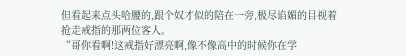但看起来点头哈腰的,跟个奴才似的陪在一旁,极尽谄媚的目视着抢走戒指的那两位客人。
“哥你看啊!这戒指好漂亮啊,像不像高中的时候你在学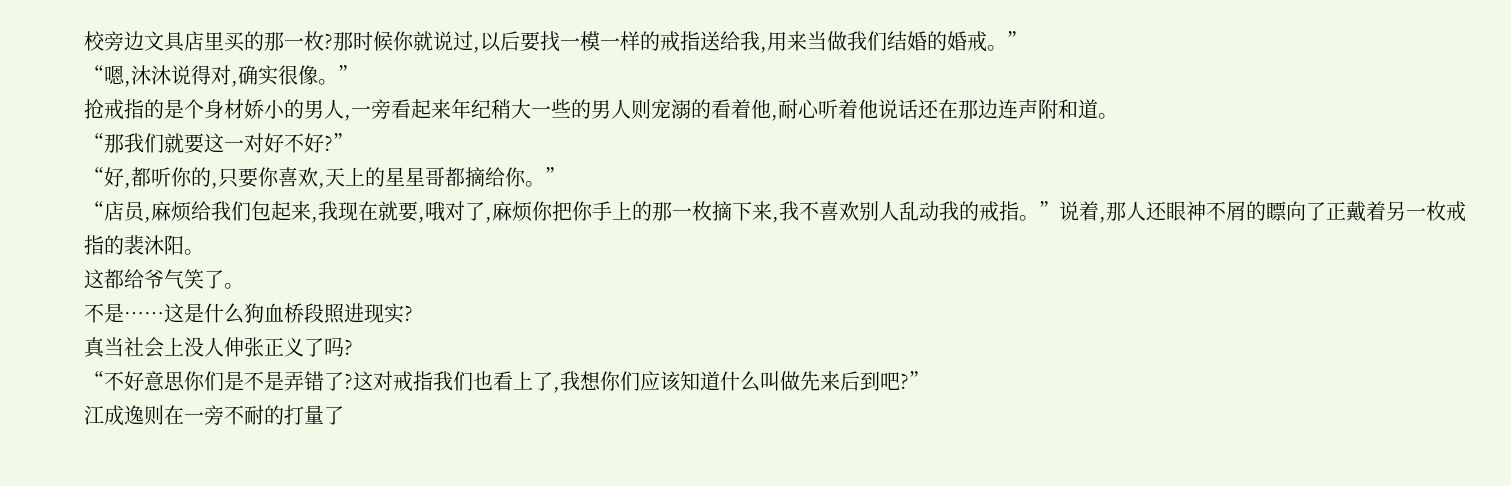校旁边文具店里买的那一枚?那时候你就说过,以后要找一模一样的戒指送给我,用来当做我们结婚的婚戒。”
“嗯,沐沐说得对,确实很像。”
抢戒指的是个身材娇小的男人,一旁看起来年纪稍大一些的男人则宠溺的看着他,耐心听着他说话还在那边连声附和道。
“那我们就要这一对好不好?”
“好,都听你的,只要你喜欢,天上的星星哥都摘给你。”
“店员,麻烦给我们包起来,我现在就要,哦对了,麻烦你把你手上的那一枚摘下来,我不喜欢别人乱动我的戒指。”说着,那人还眼神不屑的瞟向了正戴着另一枚戒指的裴沐阳。
这都给爷气笑了。
不是……这是什么狗血桥段照进现实?
真当社会上没人伸张正义了吗?
“不好意思你们是不是弄错了?这对戒指我们也看上了,我想你们应该知道什么叫做先来后到吧?”
江成逸则在一旁不耐的打量了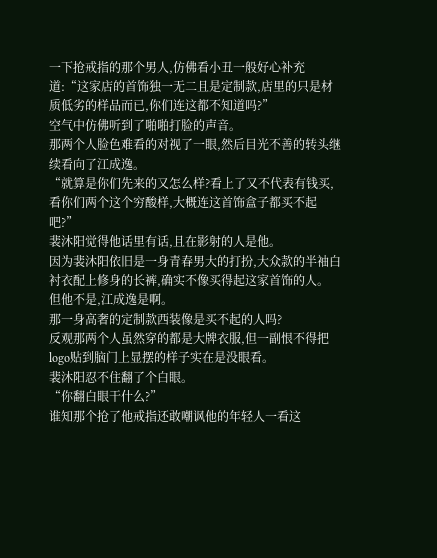一下抢戒指的那个男人,仿佛看小丑一般好心补充道:“这家店的首饰独一无二且是定制款,店里的只是材质低劣的样品而已,你们连这都不知道吗?”
空气中仿佛听到了啪啪打脸的声音。
那两个人脸色难看的对视了一眼,然后目光不善的转头继续看向了江成逸。
“就算是你们先来的又怎么样?看上了又不代表有钱买,看你们两个这个穷酸样,大概连这首饰盒子都买不起吧?”
裴沐阳觉得他话里有话,且在影射的人是他。
因为裴沐阳依旧是一身青春男大的打扮,大众款的半袖白衬衣配上修身的长裤,确实不像买得起这家首饰的人。
但他不是,江成逸是啊。
那一身高奢的定制款西装像是买不起的人吗?
反观那两个人虽然穿的都是大牌衣服,但一副恨不得把logo贴到脑门上显摆的样子实在是没眼看。
裴沐阳忍不住翻了个白眼。
“你翻白眼干什么?”
谁知那个抢了他戒指还敢嘲讽他的年轻人一看这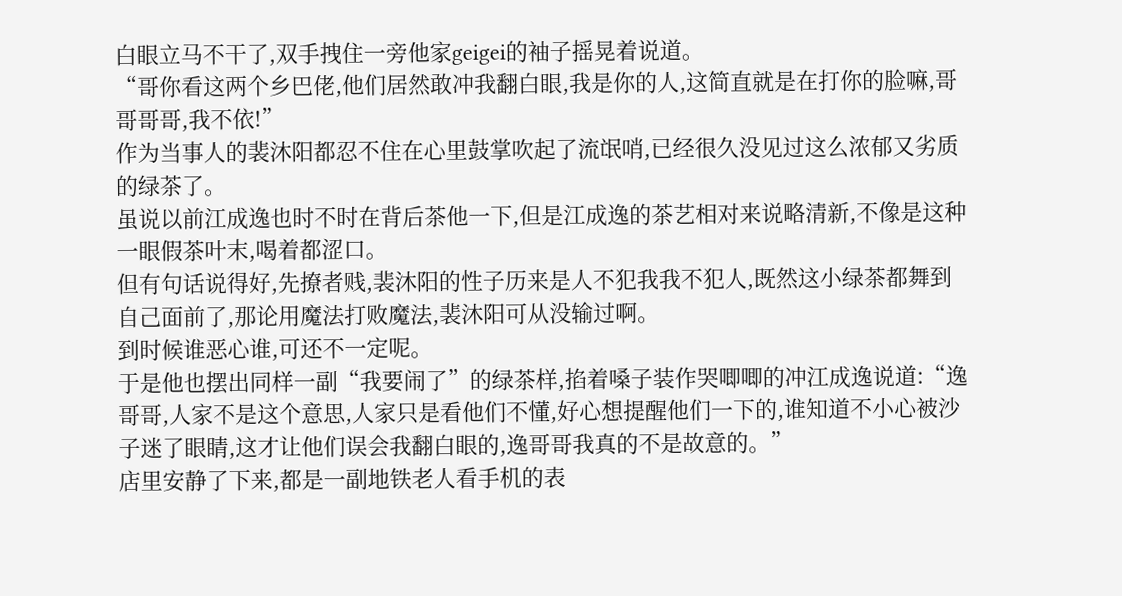白眼立马不干了,双手拽住一旁他家geigei的袖子摇晃着说道。
“哥你看这两个乡巴佬,他们居然敢冲我翻白眼,我是你的人,这简直就是在打你的脸嘛,哥哥哥哥,我不依!”
作为当事人的裴沐阳都忍不住在心里鼓掌吹起了流氓哨,已经很久没见过这么浓郁又劣质的绿茶了。
虽说以前江成逸也时不时在背后茶他一下,但是江成逸的茶艺相对来说略清新,不像是这种一眼假茶叶末,喝着都涩口。
但有句话说得好,先撩者贱,裴沐阳的性子历来是人不犯我我不犯人,既然这小绿茶都舞到自己面前了,那论用魔法打败魔法,裴沐阳可从没输过啊。
到时候谁恶心谁,可还不一定呢。
于是他也摆出同样一副“我要闹了”的绿茶样,掐着嗓子装作哭唧唧的冲江成逸说道:“逸哥哥,人家不是这个意思,人家只是看他们不懂,好心想提醒他们一下的,谁知道不小心被沙子迷了眼睛,这才让他们误会我翻白眼的,逸哥哥我真的不是故意的。”
店里安静了下来,都是一副地铁老人看手机的表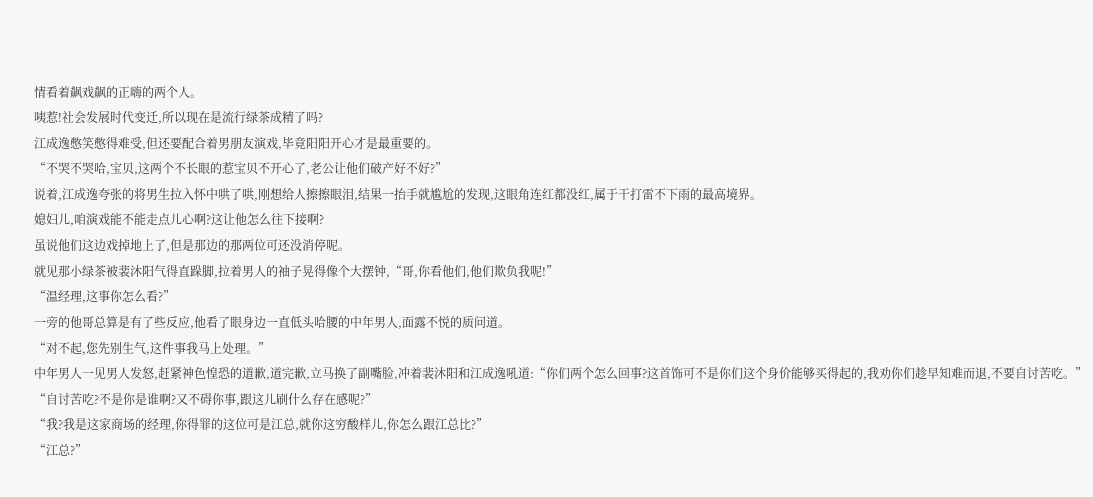情看着飙戏飙的正嗨的两个人。
咦惹!社会发展时代变迁,所以现在是流行绿茶成精了吗?
江成逸憋笑憋得难受,但还要配合着男朋友演戏,毕竟阳阳开心才是最重要的。
“不哭不哭哈,宝贝,这两个不长眼的惹宝贝不开心了,老公让他们破产好不好?”
说着,江成逸夸张的将男生拉入怀中哄了哄,刚想给人擦擦眼泪,结果一抬手就尴尬的发现,这眼角连红都没红,属于干打雷不下雨的最高境界。
媳妇儿,咱演戏能不能走点儿心啊?这让他怎么往下接啊?
虽说他们这边戏掉地上了,但是那边的那两位可还没消停呢。
就见那小绿茶被裴沐阳气得直跺脚,拉着男人的袖子晃得像个大摆钟,“哥,你看他们,他们欺负我呢!”
“温经理,这事你怎么看?”
一旁的他哥总算是有了些反应,他看了眼身边一直低头哈腰的中年男人,面露不悦的质问道。
“对不起,您先别生气,这件事我马上处理。”
中年男人一见男人发怒,赶紧神色惶恐的道歉,道完歉,立马换了副嘴脸,冲着裴沐阳和江成逸吼道:“你们两个怎么回事?这首饰可不是你们这个身价能够买得起的,我劝你们趁早知难而退,不要自讨苦吃。”
“自讨苦吃?不是你是谁啊?又不碍你事,跟这儿刷什么存在感呢?”
“我?我是这家商场的经理,你得罪的这位可是江总,就你这穷酸样儿,你怎么跟江总比?”
“江总?”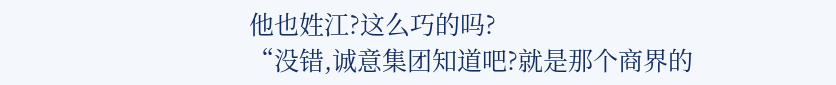他也姓江?这么巧的吗?
“没错,诚意集团知道吧?就是那个商界的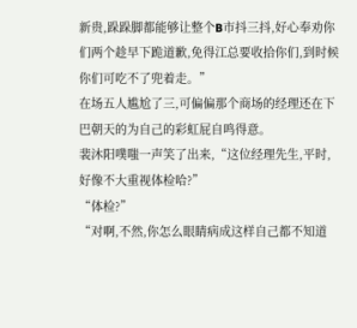新贵,跺跺脚都能够让整个B市抖三抖,好心奉劝你们两个趁早下跪道歉,免得江总要收拾你们,到时候你们可吃不了兜着走。”
在场五人尴尬了三,可偏偏那个商场的经理还在下巴朝天的为自己的彩虹屁自鸣得意。
裴沐阳噗嗤一声笑了出来,“这位经理先生,平时,好像不大重视体检哈?”
“体检?”
“对啊,不然,你怎么眼睛病成这样自己都不知道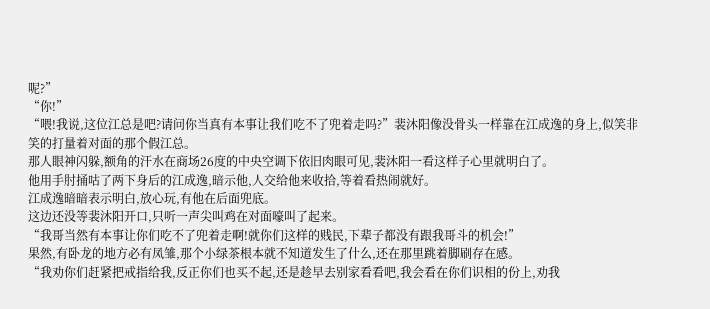呢?”
“你!”
“喂!我说,这位江总是吧?请问你当真有本事让我们吃不了兜着走吗?”裴沐阳像没骨头一样靠在江成逸的身上,似笑非笑的打量着对面的那个假江总。
那人眼神闪躲,额角的汗水在商场26度的中央空调下依旧肉眼可见,裴沐阳一看这样子心里就明白了。
他用手肘捅咕了两下身后的江成逸,暗示他,人交给他来收拾,等着看热闹就好。
江成逸暗暗表示明白,放心玩,有他在后面兜底。
这边还没等裴沐阳开口,只听一声尖叫鸡在对面嚎叫了起来。
“我哥当然有本事让你们吃不了兜着走啊!就你们这样的贱民,下辈子都没有跟我哥斗的机会!”
果然,有卧龙的地方必有凤雏,那个小绿茶根本就不知道发生了什么,还在那里跳着脚刷存在感。
“我劝你们赶紧把戒指给我,反正你们也买不起,还是趁早去别家看看吧,我会看在你们识相的份上,劝我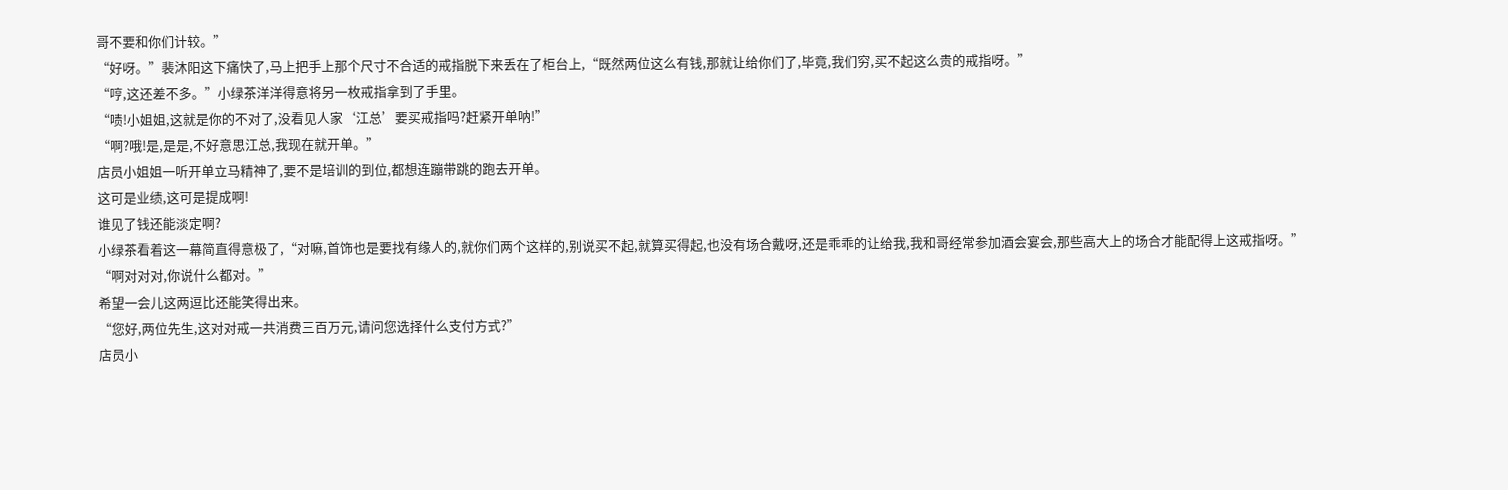哥不要和你们计较。”
“好呀。”裴沐阳这下痛快了,马上把手上那个尺寸不合适的戒指脱下来丢在了柜台上,“既然两位这么有钱,那就让给你们了,毕竟,我们穷,买不起这么贵的戒指呀。”
“哼,这还差不多。”小绿茶洋洋得意将另一枚戒指拿到了手里。
“啧!小姐姐,这就是你的不对了,没看见人家‘江总’要买戒指吗?赶紧开单呐!”
“啊?哦!是,是是,不好意思江总,我现在就开单。”
店员小姐姐一听开单立马精神了,要不是培训的到位,都想连蹦带跳的跑去开单。
这可是业绩,这可是提成啊!
谁见了钱还能淡定啊?
小绿茶看着这一幕简直得意极了,“对嘛,首饰也是要找有缘人的,就你们两个这样的,别说买不起,就算买得起,也没有场合戴呀,还是乖乖的让给我,我和哥经常参加酒会宴会,那些高大上的场合才能配得上这戒指呀。”
“啊对对对,你说什么都对。”
希望一会儿这两逗比还能笑得出来。
“您好,两位先生,这对对戒一共消费三百万元,请问您选择什么支付方式?”
店员小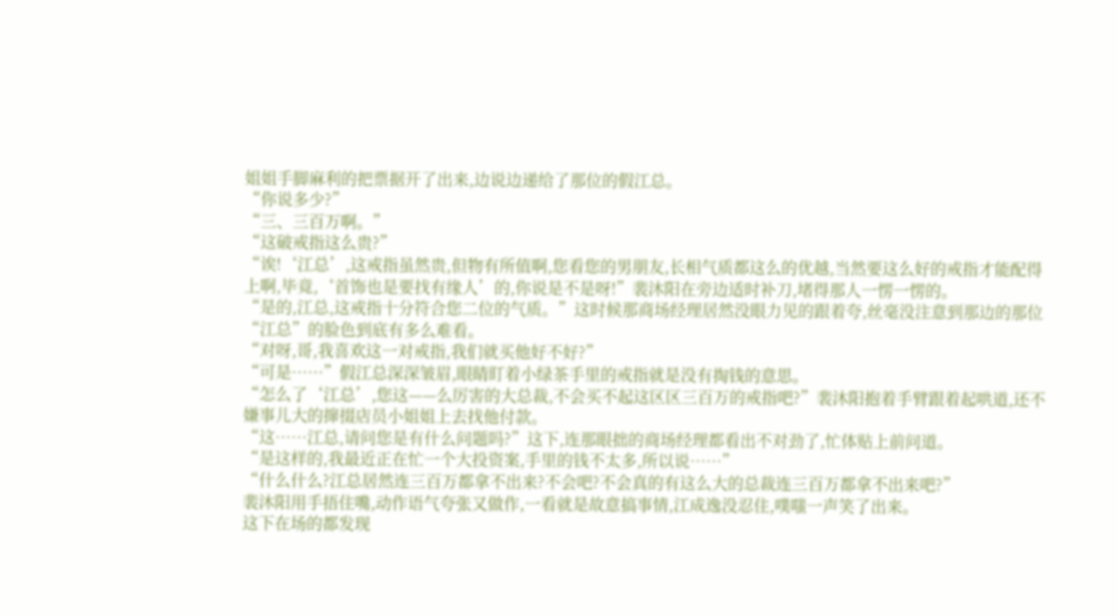姐姐手脚麻利的把票据开了出来,边说边递给了那位的假江总。
“你说多少?”
“三、三百万啊。”
“这破戒指这么贵?”
“诶!‘江总’,这戒指虽然贵,但物有所值啊,您看您的男朋友,长相气质都这么的优越,当然要这么好的戒指才能配得上啊,毕竟,‘首饰也是要找有缘人’的,你说是不是呀!”裴沐阳在旁边适时补刀,堵得那人一愣一愣的。
“是的,江总,这戒指十分符合您二位的气质。”这时候那商场经理居然没眼力见的跟着夸,丝毫没注意到那边的那位“江总”的脸色到底有多么难看。
“对呀,哥,我喜欢这一对戒指,我们就买他好不好?”
“可是……”假江总深深皱眉,眼睛盯着小绿茶手里的戒指就是没有掏钱的意思。
“怎么了‘江总’,您这——么厉害的大总裁,不会买不起这区区三百万的戒指吧?”裴沐阳抱着手臂跟着起哄道,还不嫌事儿大的撺掇店员小姐姐上去找他付款。
“这……江总,请问您是有什么问题吗?”这下,连那眼拙的商场经理都看出不对劲了,忙体贴上前问道。
“是这样的,我最近正在忙一个大投资案,手里的钱不太多,所以说……”
“什么什么?江总居然连三百万都拿不出来?不会吧?不会真的有这么大的总裁连三百万都拿不出来吧?”
裴沐阳用手捂住嘴,动作语气夸张又做作,一看就是故意搞事情,江成逸没忍住,噗嗤一声笑了出来。
这下在场的都发现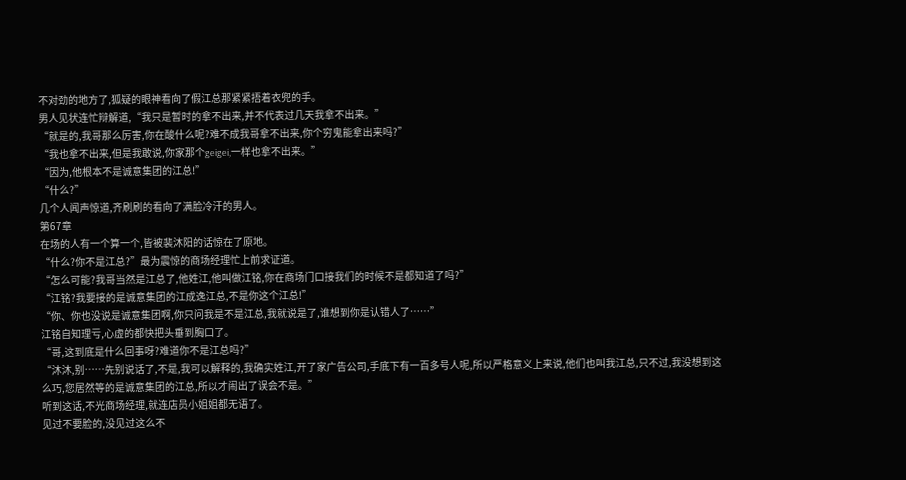不对劲的地方了,狐疑的眼神看向了假江总那紧紧捂着衣兜的手。
男人见状连忙辩解道,“我只是暂时的拿不出来,并不代表过几天我拿不出来。”
“就是的,我哥那么厉害,你在酸什么呢?难不成我哥拿不出来,你个穷鬼能拿出来吗?”
“我也拿不出来,但是我敢说,你家那个geigei,一样也拿不出来。”
“因为,他根本不是诚意集团的江总!”
“什么?”
几个人闻声惊道,齐刷刷的看向了满脸冷汗的男人。
第67章
在场的人有一个算一个,皆被裴沐阳的话惊在了原地。
“什么?你不是江总?”最为震惊的商场经理忙上前求证道。
“怎么可能?我哥当然是江总了,他姓江,他叫做江铭,你在商场门口接我们的时候不是都知道了吗?”
“江铭?我要接的是诚意集团的江成逸江总,不是你这个江总!”
“你、你也没说是诚意集团啊,你只问我是不是江总,我就说是了,谁想到你是认错人了……”
江铭自知理亏,心虚的都快把头垂到胸口了。
“哥,这到底是什么回事呀?难道你不是江总吗?”
“沐沐,别……先别说话了,不是,我可以解释的,我确实姓江,开了家广告公司,手底下有一百多号人呢,所以严格意义上来说,他们也叫我江总,只不过,我没想到这么巧,您居然等的是诚意集团的江总,所以才闹出了误会不是。”
听到这话,不光商场经理,就连店员小姐姐都无语了。
见过不要脸的,没见过这么不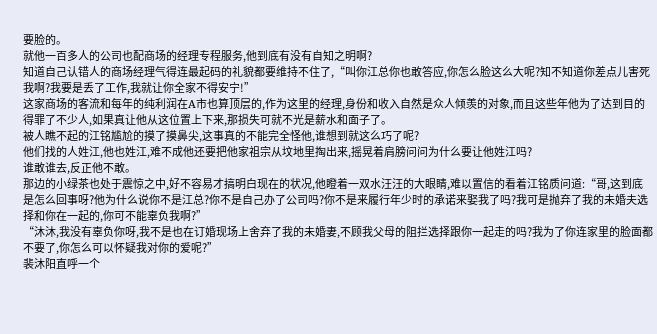要脸的。
就他一百多人的公司也配商场的经理专程服务,他到底有没有自知之明啊?
知道自己认错人的商场经理气得连最起码的礼貌都要维持不住了,“叫你江总你也敢答应,你怎么脸这么大呢?知不知道你差点儿害死我啊?我要是丢了工作,我就让你全家不得安宁!”
这家商场的客流和每年的纯利润在A市也算顶层的,作为这里的经理,身份和收入自然是众人倾羡的对象,而且这些年他为了达到目的得罪了不少人,如果真让他从这位置上下来,那损失可就不光是薪水和面子了。
被人瞧不起的江铭尴尬的摸了摸鼻尖,这事真的不能完全怪他,谁想到就这么巧了呢?
他们找的人姓江,他也姓江,难不成他还要把他家祖宗从坟地里掏出来,摇晃着肩膀问问为什么要让他姓江吗?
谁敢谁去,反正他不敢。
那边的小绿茶也处于震惊之中,好不容易才搞明白现在的状况,他瞪着一双水汪汪的大眼睛,难以置信的看着江铭质问道:“哥,这到底是怎么回事呀?他为什么说你不是江总?你不是自己办了公司吗?你不是来履行年少时的承诺来娶我了吗?我可是抛弃了我的未婚夫选择和你在一起的,你可不能辜负我啊?”
“沐沐,我没有辜负你呀,我不是也在订婚现场上舍弃了我的未婚妻,不顾我父母的阻拦选择跟你一起走的吗?我为了你连家里的脸面都不要了,你怎么可以怀疑我对你的爱呢?”
裴沐阳直呼一个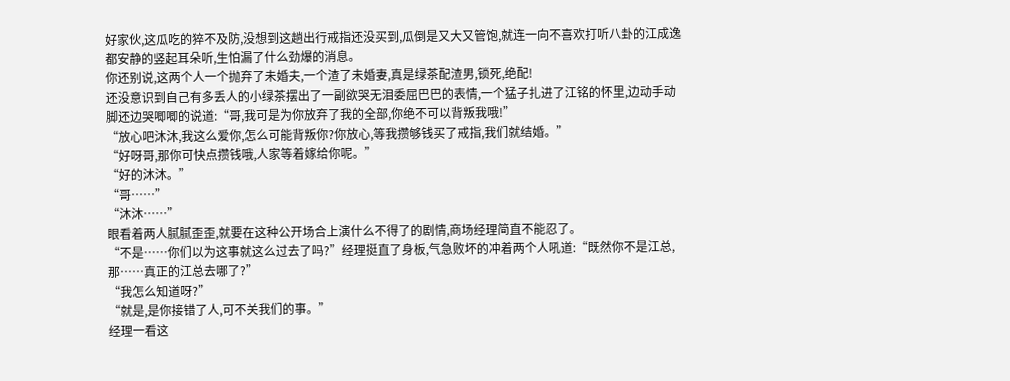好家伙,这瓜吃的猝不及防,没想到这趟出行戒指还没买到,瓜倒是又大又管饱,就连一向不喜欢打听八卦的江成逸都安静的竖起耳朵听,生怕漏了什么劲爆的消息。
你还别说,这两个人一个抛弃了未婚夫,一个渣了未婚妻,真是绿茶配渣男,锁死,绝配!
还没意识到自己有多丢人的小绿茶摆出了一副欲哭无泪委屈巴巴的表情,一个猛子扎进了江铭的怀里,边动手动脚还边哭唧唧的说道:“哥,我可是为你放弃了我的全部,你绝不可以背叛我哦!”
“放心吧沐沐,我这么爱你,怎么可能背叛你?你放心,等我攒够钱买了戒指,我们就结婚。”
“好呀哥,那你可快点攒钱哦,人家等着嫁给你呢。”
“好的沐沐。”
“哥……”
“沐沐……”
眼看着两人腻腻歪歪,就要在这种公开场合上演什么不得了的剧情,商场经理简直不能忍了。
“不是……你们以为这事就这么过去了吗?”经理挺直了身板,气急败坏的冲着两个人吼道:“既然你不是江总,那……真正的江总去哪了?”
“我怎么知道呀?”
“就是,是你接错了人,可不关我们的事。”
经理一看这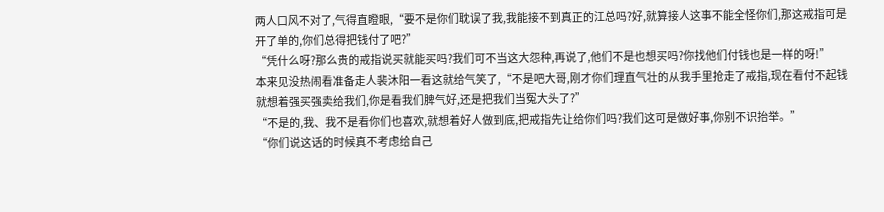两人口风不对了,气得直瞪眼,“要不是你们耽误了我,我能接不到真正的江总吗?好,就算接人这事不能全怪你们,那这戒指可是开了单的,你们总得把钱付了吧?”
“凭什么呀?那么贵的戒指说买就能买吗?我们可不当这大怨种,再说了,他们不是也想买吗?你找他们付钱也是一样的呀!”
本来见没热闹看准备走人裴沐阳一看这就给气笑了,“不是吧大哥,刚才你们理直气壮的从我手里抢走了戒指,现在看付不起钱就想着强买强卖给我们,你是看我们脾气好,还是把我们当冤大头了?”
“不是的,我、我不是看你们也喜欢,就想着好人做到底,把戒指先让给你们吗?我们这可是做好事,你别不识抬举。”
“你们说这话的时候真不考虑给自己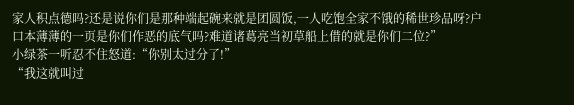家人积点德吗?还是说你们是那种端起碗来就是团圆饭,一人吃饱全家不饿的稀世珍品呀?户口本薄薄的一页是你们作恶的底气吗?难道诸葛亮当初草船上借的就是你们二位?”
小绿茶一听忍不住怒道:“你别太过分了!”
“我这就叫过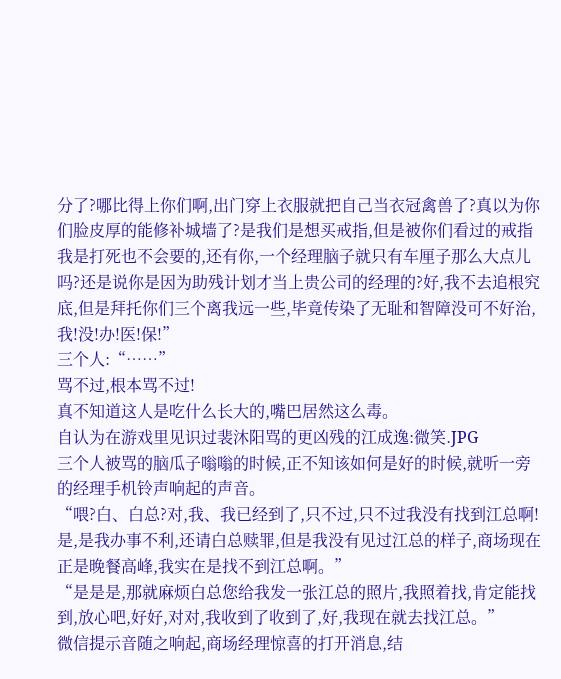分了?哪比得上你们啊,出门穿上衣服就把自己当衣冠禽兽了?真以为你们脸皮厚的能修补城墙了?是我们是想买戒指,但是被你们看过的戒指我是打死也不会要的,还有你,一个经理脑子就只有车厘子那么大点儿吗?还是说你是因为助残计划才当上贵公司的经理的?好,我不去追根究底,但是拜托你们三个离我远一些,毕竟传染了无耻和智障没可不好治,我!没!办!医!保!”
三个人:“……”
骂不过,根本骂不过!
真不知道这人是吃什么长大的,嘴巴居然这么毒。
自认为在游戏里见识过裴沐阳骂的更凶残的江成逸:微笑.JPG
三个人被骂的脑瓜子嗡嗡的时候,正不知该如何是好的时候,就听一旁的经理手机铃声响起的声音。
“喂?白、白总?对,我、我已经到了,只不过,只不过我没有找到江总啊!是,是我办事不利,还请白总赎罪,但是我没有见过江总的样子,商场现在正是晚餐高峰,我实在是找不到江总啊。”
“是是是,那就麻烦白总您给我发一张江总的照片,我照着找,肯定能找到,放心吧,好好,对对,我收到了收到了,好,我现在就去找江总。”
微信提示音随之响起,商场经理惊喜的打开消息,结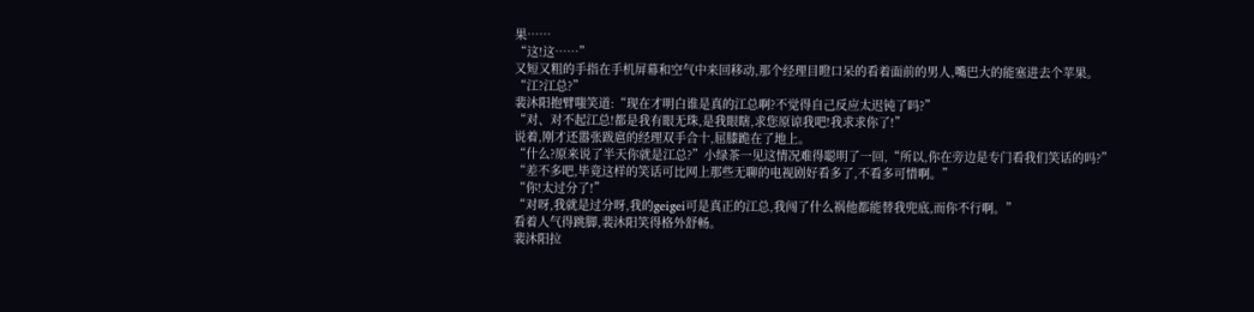果……
“这!这……”
又短又粗的手指在手机屏幕和空气中来回移动,那个经理目瞪口呆的看着面前的男人,嘴巴大的能塞进去个苹果。
“江?江总?”
裴沐阳抱臂嗤笑道:“现在才明白谁是真的江总啊?不觉得自己反应太迟钝了吗?”
“对、对不起江总!都是我有眼无珠,是我眼瞎,求您原谅我吧!我求求你了!”
说着,刚才还嚣张跋扈的经理双手合十,屈膝跪在了地上。
“什么?原来说了半天你就是江总?”小绿茶一见这情况难得聪明了一回,“所以,你在旁边是专门看我们笑话的吗?”
“差不多吧,毕竟这样的笑话可比网上那些无聊的电视剧好看多了,不看多可惜啊。”
“你!太过分了!”
“对呀,我就是过分呀,我的geigei可是真正的江总,我闯了什么祸他都能替我兜底,而你不行啊。”
看着人气得跳脚,裴沐阳笑得格外舒畅。
裴沐阳拉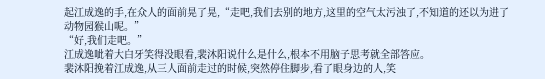起江成逸的手,在众人的面前晃了晃,“走吧,我们去别的地方,这里的空气太污浊了,不知道的还以为进了动物园猴山呢。”
“好,我们走吧。”
江成逸呲着大白牙笑得没眼看,裴沐阳说什么是什么,根本不用脑子思考就全部答应。
裴沐阳挽着江成逸,从三人面前走过的时候,突然停住脚步,看了眼身边的人,笑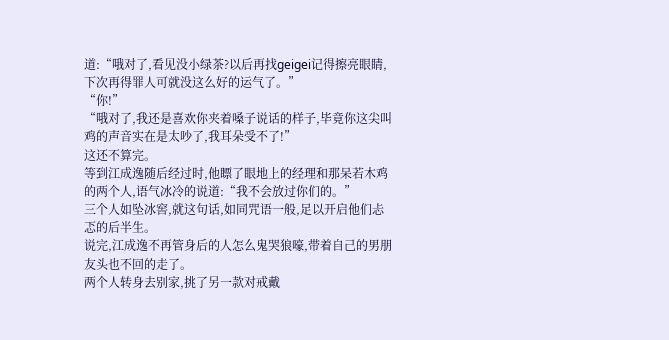道:“哦对了,看见没小绿茶?以后再找geigei记得擦亮眼睛,下次再得罪人可就没这么好的运气了。”
“你!”
“哦对了,我还是喜欢你夹着嗓子说话的样子,毕竟你这尖叫鸡的声音实在是太吵了,我耳朵受不了!”
这还不算完。
等到江成逸随后经过时,他瞟了眼地上的经理和那呆若木鸡的两个人,语气冰冷的说道:“我不会放过你们的。”
三个人如坠冰窖,就这句话,如同咒语一般,足以开启他们忐忑的后半生。
说完,江成逸不再管身后的人怎么鬼哭狼嚎,带着自己的男朋友头也不回的走了。
两个人转身去别家,挑了另一款对戒戴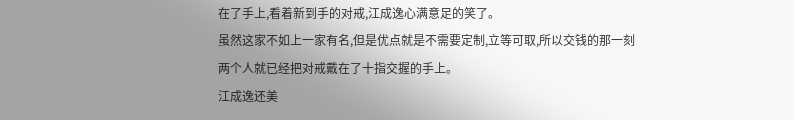在了手上,看着新到手的对戒,江成逸心满意足的笑了。
虽然这家不如上一家有名,但是优点就是不需要定制,立等可取,所以交钱的那一刻两个人就已经把对戒戴在了十指交握的手上。
江成逸还美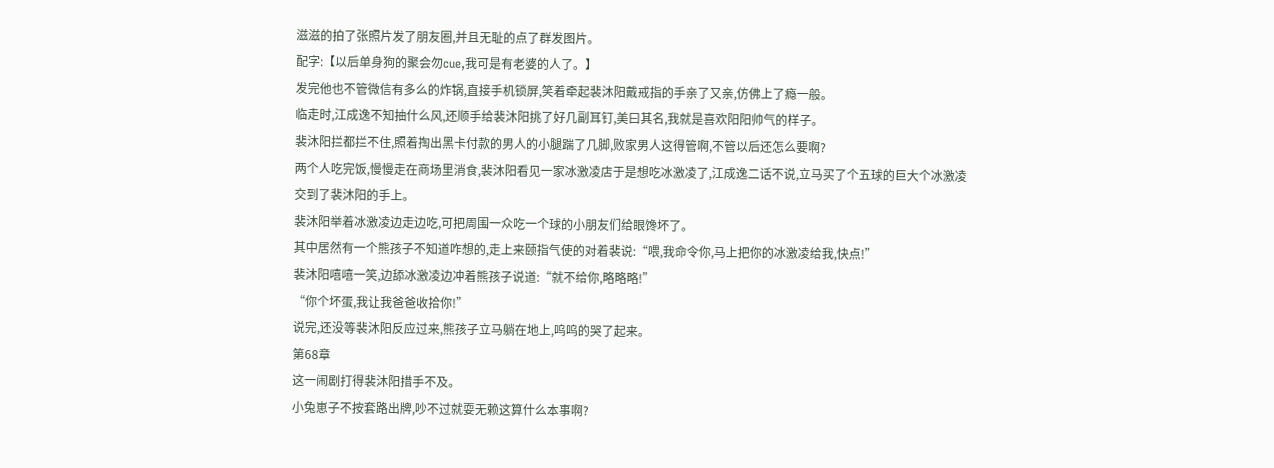滋滋的拍了张照片发了朋友圈,并且无耻的点了群发图片。
配字:【以后单身狗的聚会勿cue,我可是有老婆的人了。】
发完他也不管微信有多么的炸锅,直接手机锁屏,笑着牵起裴沐阳戴戒指的手亲了又亲,仿佛上了瘾一般。
临走时,江成逸不知抽什么风,还顺手给裴沐阳挑了好几副耳钉,美曰其名,我就是喜欢阳阳帅气的样子。
裴沐阳拦都拦不住,照着掏出黑卡付款的男人的小腿踹了几脚,败家男人这得管啊,不管以后还怎么要啊?
两个人吃完饭,慢慢走在商场里消食,裴沐阳看见一家冰激凌店于是想吃冰激凌了,江成逸二话不说,立马买了个五球的巨大个冰激凌交到了裴沐阳的手上。
裴沐阳举着冰激凌边走边吃,可把周围一众吃一个球的小朋友们给眼馋坏了。
其中居然有一个熊孩子不知道咋想的,走上来颐指气使的对着裴说:“喂,我命令你,马上把你的冰激凌给我,快点!”
裴沐阳嘻嘻一笑,边舔冰激凌边冲着熊孩子说道:“就不给你,略略略!”
“你个坏蛋,我让我爸爸收拾你!”
说完,还没等裴沐阳反应过来,熊孩子立马躺在地上,呜呜的哭了起来。
第68章
这一闹剧打得裴沐阳措手不及。
小兔崽子不按套路出牌,吵不过就耍无赖这算什么本事啊?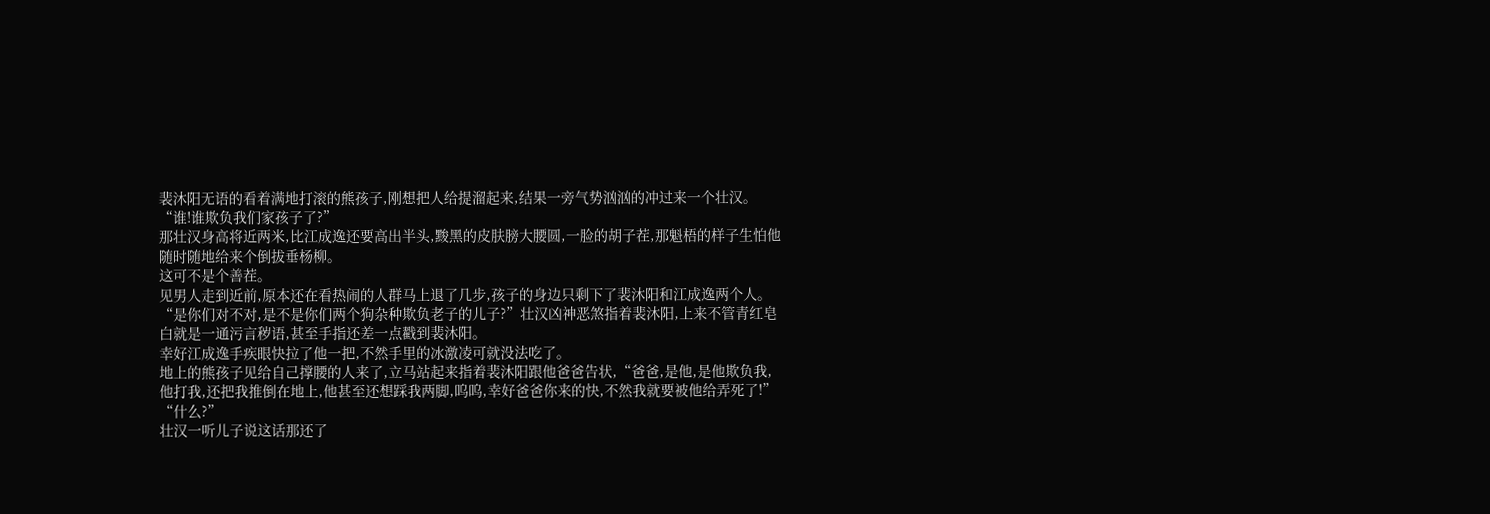裴沐阳无语的看着满地打滚的熊孩子,刚想把人给提溜起来,结果一旁气势汹汹的冲过来一个壮汉。
“谁!谁欺负我们家孩子了?”
那壮汉身高将近两米,比江成逸还要高出半头,黢黑的皮肤膀大腰圆,一脸的胡子茬,那魁梧的样子生怕他随时随地给来个倒拔垂杨柳。
这可不是个善茬。
见男人走到近前,原本还在看热闹的人群马上退了几步,孩子的身边只剩下了裴沐阳和江成逸两个人。
“是你们对不对,是不是你们两个狗杂种欺负老子的儿子?”壮汉凶神恶煞指着裴沐阳,上来不管青红皂白就是一通污言秽语,甚至手指还差一点戳到裴沐阳。
幸好江成逸手疾眼快拉了他一把,不然手里的冰激凌可就没法吃了。
地上的熊孩子见给自己撑腰的人来了,立马站起来指着裴沐阳跟他爸爸告状,“爸爸,是他,是他欺负我,他打我,还把我推倒在地上,他甚至还想踩我两脚,呜呜,幸好爸爸你来的快,不然我就要被他给弄死了!”
“什么?”
壮汉一听儿子说这话那还了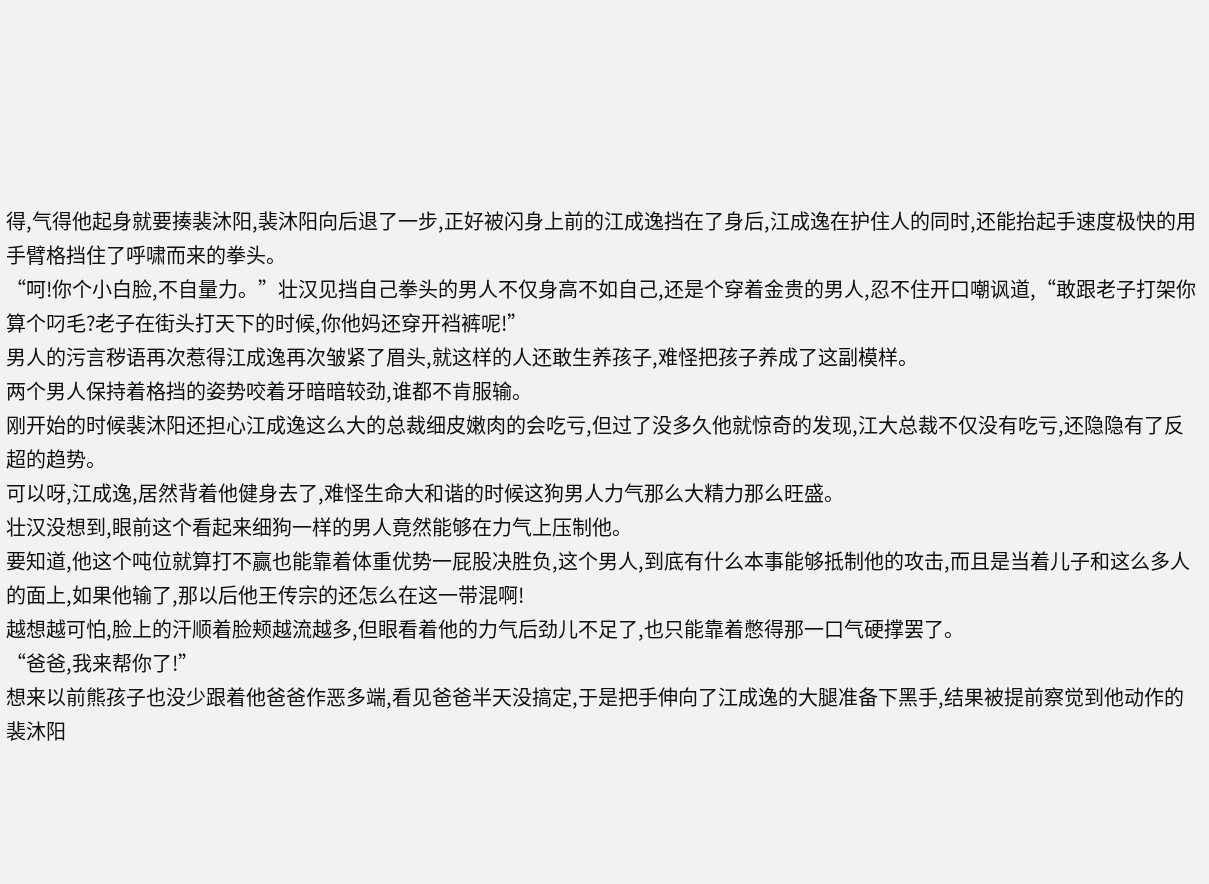得,气得他起身就要揍裴沐阳,裴沐阳向后退了一步,正好被闪身上前的江成逸挡在了身后,江成逸在护住人的同时,还能抬起手速度极快的用手臂格挡住了呼啸而来的拳头。
“呵!你个小白脸,不自量力。”壮汉见挡自己拳头的男人不仅身高不如自己,还是个穿着金贵的男人,忍不住开口嘲讽道,“敢跟老子打架你算个叼毛?老子在街头打天下的时候,你他妈还穿开裆裤呢!”
男人的污言秽语再次惹得江成逸再次皱紧了眉头,就这样的人还敢生养孩子,难怪把孩子养成了这副模样。
两个男人保持着格挡的姿势咬着牙暗暗较劲,谁都不肯服输。
刚开始的时候裴沐阳还担心江成逸这么大的总裁细皮嫩肉的会吃亏,但过了没多久他就惊奇的发现,江大总裁不仅没有吃亏,还隐隐有了反超的趋势。
可以呀,江成逸,居然背着他健身去了,难怪生命大和谐的时候这狗男人力气那么大精力那么旺盛。
壮汉没想到,眼前这个看起来细狗一样的男人竟然能够在力气上压制他。
要知道,他这个吨位就算打不赢也能靠着体重优势一屁股决胜负,这个男人,到底有什么本事能够抵制他的攻击,而且是当着儿子和这么多人的面上,如果他输了,那以后他王传宗的还怎么在这一带混啊!
越想越可怕,脸上的汗顺着脸颊越流越多,但眼看着他的力气后劲儿不足了,也只能靠着憋得那一口气硬撑罢了。
“爸爸,我来帮你了!”
想来以前熊孩子也没少跟着他爸爸作恶多端,看见爸爸半天没搞定,于是把手伸向了江成逸的大腿准备下黑手,结果被提前察觉到他动作的裴沐阳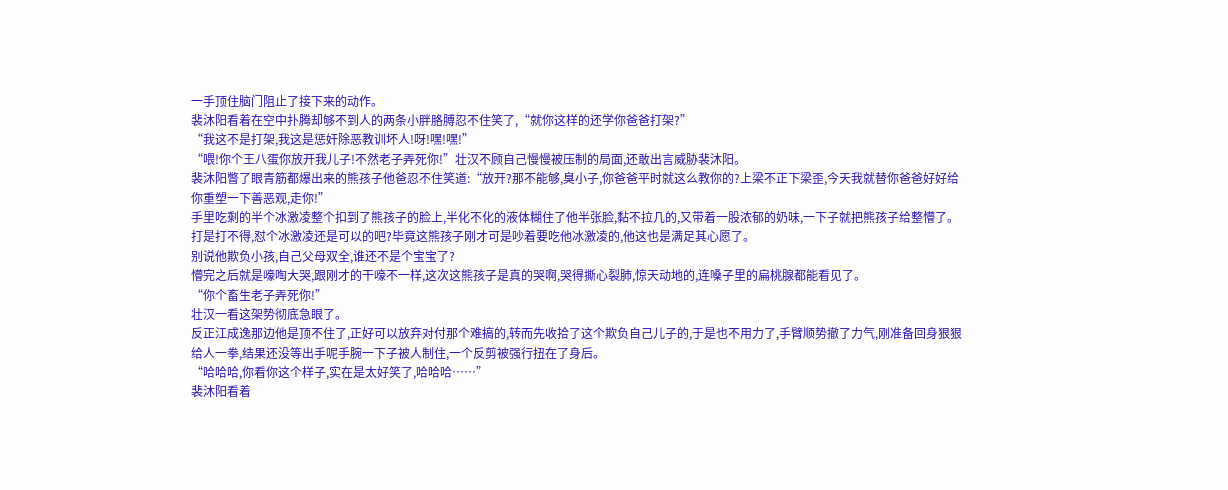一手顶住脑门阻止了接下来的动作。
裴沐阳看着在空中扑腾却够不到人的两条小胖胳膊忍不住笑了,“就你这样的还学你爸爸打架?”
“我这不是打架,我这是惩奸除恶教训坏人!呀!嘿!嘿!”
“喂!你个王八蛋你放开我儿子!不然老子弄死你!”壮汉不顾自己慢慢被压制的局面,还敢出言威胁裴沐阳。
裴沐阳瞥了眼青筋都爆出来的熊孩子他爸忍不住笑道:“放开?那不能够,臭小子,你爸爸平时就这么教你的?上梁不正下梁歪,今天我就替你爸爸好好给你重塑一下善恶观,走你!”
手里吃剩的半个冰激凌整个扣到了熊孩子的脸上,半化不化的液体糊住了他半张脸,黏不拉几的,又带着一股浓郁的奶味,一下子就把熊孩子给整懵了。
打是打不得,怼个冰激凌还是可以的吧?毕竟这熊孩子刚才可是吵着要吃他冰激凌的,他这也是满足其心愿了。
别说他欺负小孩,自己父母双全,谁还不是个宝宝了?
懵完之后就是嚎啕大哭,跟刚才的干嚎不一样,这次这熊孩子是真的哭啊,哭得撕心裂肺,惊天动地的,连嗓子里的扁桃腺都能看见了。
“你个畜生老子弄死你!”
壮汉一看这架势彻底急眼了。
反正江成逸那边他是顶不住了,正好可以放弃对付那个难搞的,转而先收拾了这个欺负自己儿子的,于是也不用力了,手臂顺势撤了力气,刚准备回身狠狠给人一拳,结果还没等出手呢手腕一下子被人制住,一个反剪被强行扭在了身后。
“哈哈哈,你看你这个样子,实在是太好笑了,哈哈哈……”
裴沐阳看着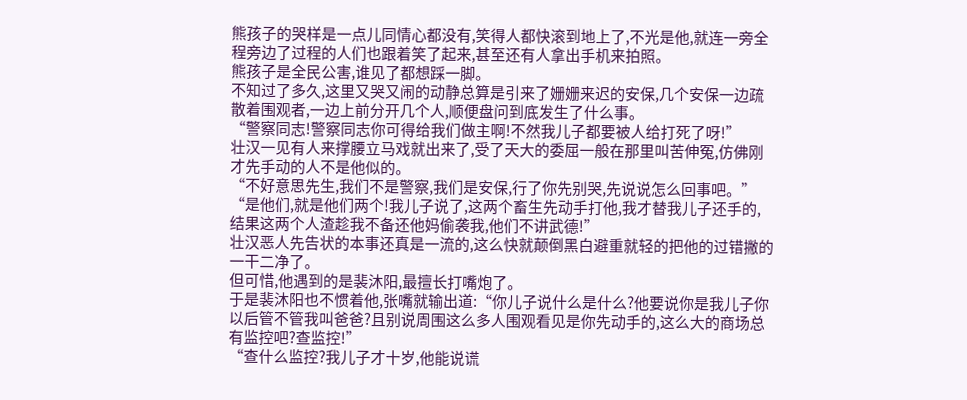熊孩子的哭样是一点儿同情心都没有,笑得人都快滚到地上了,不光是他,就连一旁全程旁边了过程的人们也跟着笑了起来,甚至还有人拿出手机来拍照。
熊孩子是全民公害,谁见了都想踩一脚。
不知过了多久,这里又哭又闹的动静总算是引来了姗姗来迟的安保,几个安保一边疏散着围观者,一边上前分开几个人,顺便盘问到底发生了什么事。
“警察同志!警察同志你可得给我们做主啊!不然我儿子都要被人给打死了呀!”
壮汉一见有人来撑腰立马戏就出来了,受了天大的委屈一般在那里叫苦伸冤,仿佛刚才先手动的人不是他似的。
“不好意思先生,我们不是警察,我们是安保,行了你先别哭,先说说怎么回事吧。”
“是他们,就是他们两个!我儿子说了,这两个畜生先动手打他,我才替我儿子还手的,结果这两个人渣趁我不备还他妈偷袭我,他们不讲武德!”
壮汉恶人先告状的本事还真是一流的,这么快就颠倒黑白避重就轻的把他的过错撇的一干二净了。
但可惜,他遇到的是裴沐阳,最擅长打嘴炮了。
于是裴沐阳也不惯着他,张嘴就输出道:“你儿子说什么是什么?他要说你是我儿子你以后管不管我叫爸爸?且别说周围这么多人围观看见是你先动手的,这么大的商场总有监控吧?查监控!”
“查什么监控?我儿子才十岁,他能说谎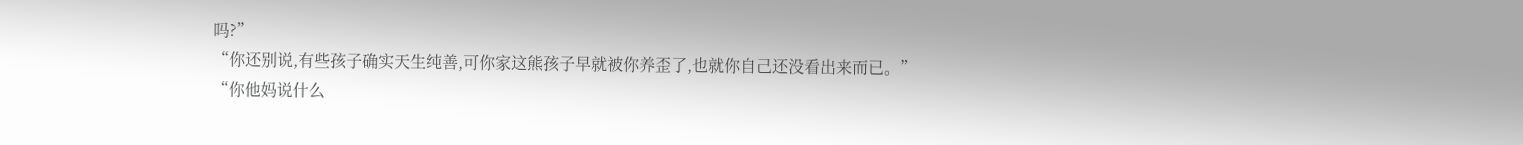吗?”
“你还别说,有些孩子确实天生纯善,可你家这熊孩子早就被你养歪了,也就你自己还没看出来而已。”
“你他妈说什么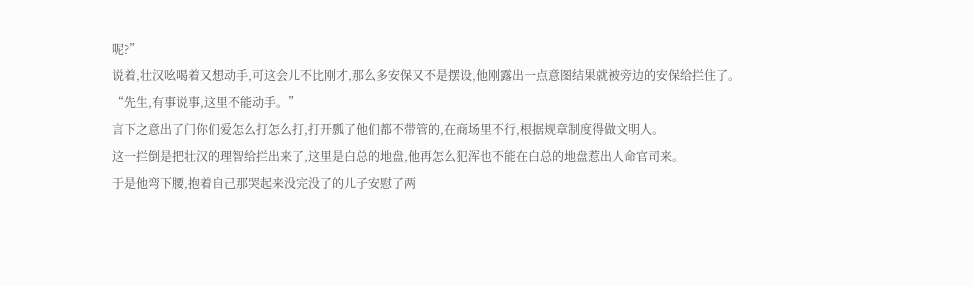呢?”
说着,壮汉吆喝着又想动手,可这会儿不比刚才,那么多安保又不是摆设,他刚露出一点意图结果就被旁边的安保给拦住了。
“先生,有事说事,这里不能动手。”
言下之意出了门你们爱怎么打怎么打,打开瓢了他们都不带管的,在商场里不行,根据规章制度得做文明人。
这一拦倒是把壮汉的理智给拦出来了,这里是白总的地盘,他再怎么犯浑也不能在白总的地盘惹出人命官司来。
于是他弯下腰,抱着自己那哭起来没完没了的儿子安慰了两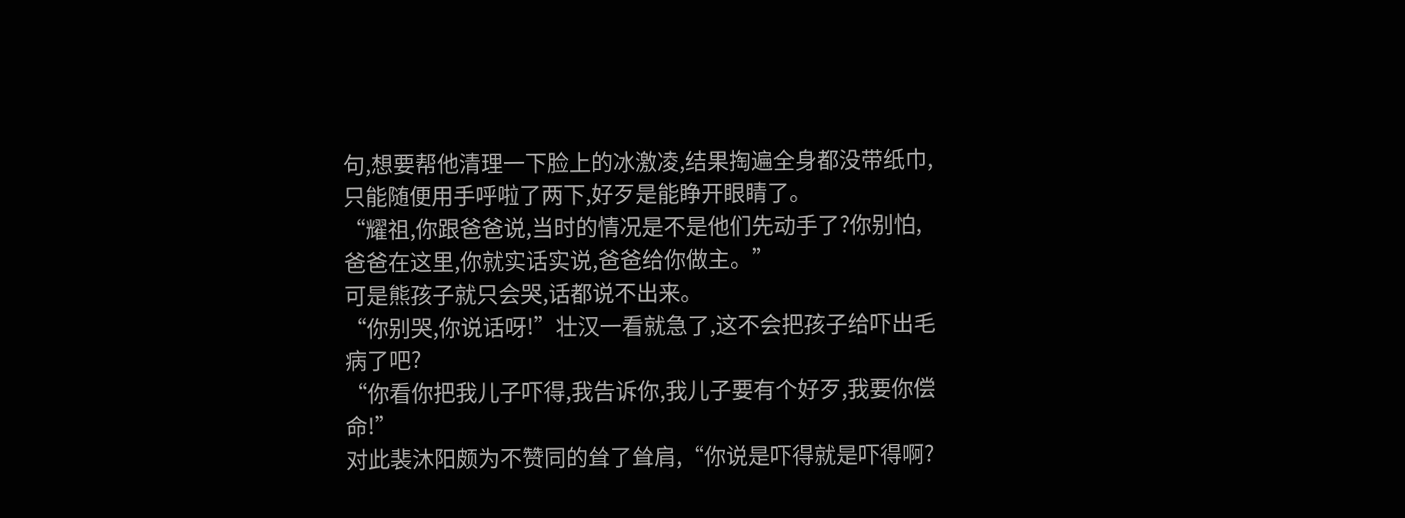句,想要帮他清理一下脸上的冰激凌,结果掏遍全身都没带纸巾,只能随便用手呼啦了两下,好歹是能睁开眼睛了。
“耀祖,你跟爸爸说,当时的情况是不是他们先动手了?你别怕,爸爸在这里,你就实话实说,爸爸给你做主。”
可是熊孩子就只会哭,话都说不出来。
“你别哭,你说话呀!”壮汉一看就急了,这不会把孩子给吓出毛病了吧?
“你看你把我儿子吓得,我告诉你,我儿子要有个好歹,我要你偿命!”
对此裴沐阳颇为不赞同的耸了耸肩,“你说是吓得就是吓得啊?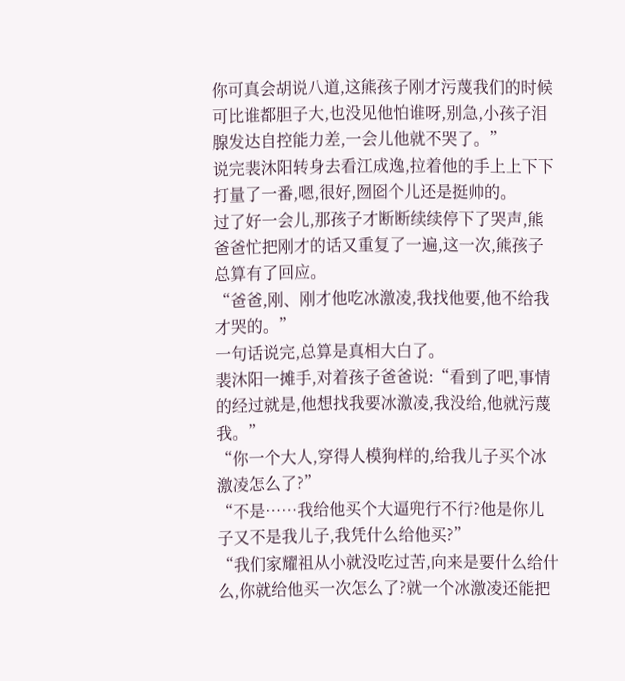你可真会胡说八道,这熊孩子刚才污蔑我们的时候可比谁都胆子大,也没见他怕谁呀,别急,小孩子泪腺发达自控能力差,一会儿他就不哭了。”
说完裴沐阳转身去看江成逸,拉着他的手上上下下打量了一番,嗯,很好,囫囵个儿还是挺帅的。
过了好一会儿,那孩子才断断续续停下了哭声,熊爸爸忙把刚才的话又重复了一遍,这一次,熊孩子总算有了回应。
“爸爸,刚、刚才他吃冰激凌,我找他要,他不给我才哭的。”
一句话说完,总算是真相大白了。
裴沐阳一摊手,对着孩子爸爸说:“看到了吧,事情的经过就是,他想找我要冰激凌,我没给,他就污蔑我。”
“你一个大人,穿得人模狗样的,给我儿子买个冰激凌怎么了?”
“不是……我给他买个大逼兜行不行?他是你儿子又不是我儿子,我凭什么给他买?”
“我们家耀祖从小就没吃过苦,向来是要什么给什么,你就给他买一次怎么了?就一个冰激凌还能把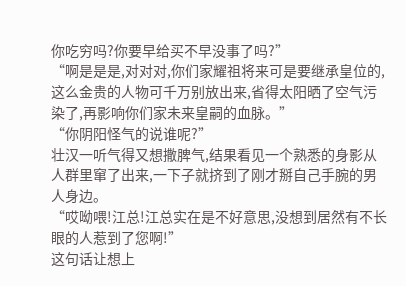你吃穷吗?你要早给买不早没事了吗?”
“啊是是是,对对对,你们家耀祖将来可是要继承皇位的,这么金贵的人物可千万别放出来,省得太阳晒了空气污染了,再影响你们家未来皇嗣的血脉。”
“你阴阳怪气的说谁呢?”
壮汉一听气得又想撒脾气,结果看见一个熟悉的身影从人群里窜了出来,一下子就挤到了刚才掰自己手腕的男人身边。
“哎呦喂!江总!江总实在是不好意思,没想到居然有不长眼的人惹到了您啊!”
这句话让想上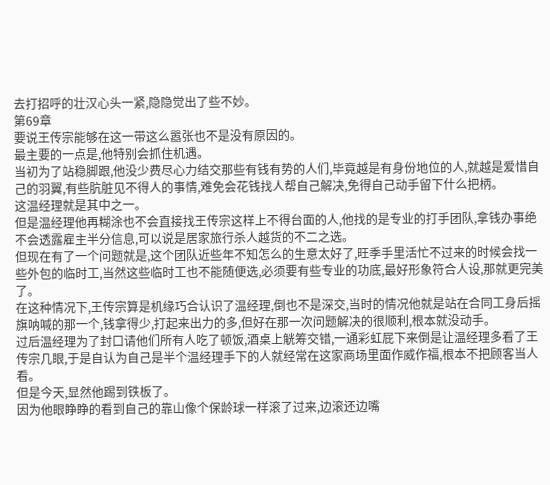去打招呼的壮汉心头一紧,隐隐觉出了些不妙。
第69章
要说王传宗能够在这一带这么嚣张也不是没有原因的。
最主要的一点是,他特别会抓住机遇。
当初为了站稳脚跟,他没少费尽心力结交那些有钱有势的人们,毕竟越是有身份地位的人,就越是爱惜自己的羽翼,有些肮脏见不得人的事情,难免会花钱找人帮自己解决,免得自己动手留下什么把柄。
这温经理就是其中之一。
但是温经理他再糊涂也不会直接找王传宗这样上不得台面的人,他找的是专业的打手团队,拿钱办事绝不会透露雇主半分信息,可以说是居家旅行杀人越货的不二之选。
但现在有了一个问题就是,这个团队近些年不知怎么的生意太好了,旺季手里活忙不过来的时候会找一些外包的临时工,当然这些临时工也不能随便选,必须要有些专业的功底,最好形象符合人设,那就更完美了。
在这种情况下,王传宗算是机缘巧合认识了温经理,倒也不是深交,当时的情况他就是站在合同工身后摇旗呐喊的那一个,钱拿得少,打起来出力的多,但好在那一次问题解决的很顺利,根本就没动手。
过后温经理为了封口请他们所有人吃了顿饭,酒桌上觥筹交错,一通彩虹屁下来倒是让温经理多看了王传宗几眼,于是自认为自己是半个温经理手下的人就经常在这家商场里面作威作福,根本不把顾客当人看。
但是今天,显然他踢到铁板了。
因为他眼睁睁的看到自己的靠山像个保龄球一样滚了过来,边滚还边嘴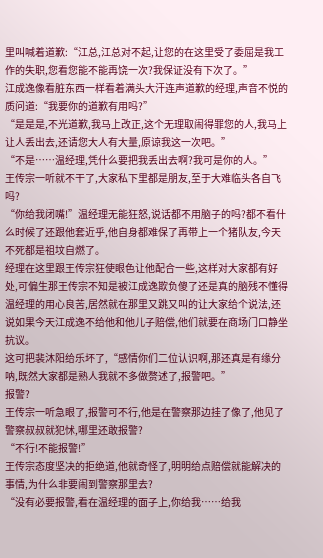里叫喊着道歉:“江总,江总对不起,让您的在这里受了委屈是我工作的失职,您看您能不能再饶一次?我保证没有下次了。”
江成逸像看脏东西一样看着满头大汗连声道歉的经理,声音不悦的质问道:“我要你的道歉有用吗?”
“是是是,不光道歉,我马上改正,这个无理取闹得罪您的人,我马上让人丢出去,还请您大人有大量,原谅我这一次吧。”
“不是……温经理,凭什么要把我丢出去啊?我可是你的人。”
王传宗一听就不干了,大家私下里都是朋友,至于大难临头各自飞吗?
“你给我闭嘴!”温经理无能狂怒,说话都不用脑子的吗?都不看什么时候了还跟他套近乎,他自身都难保了再带上一个猪队友,今天不死都是祖坟自燃了。
经理在这里跟王传宗狂使眼色让他配合一些,这样对大家都有好处,可偏生那王传宗不知是被江成逸欺负傻了还是真的脑残不懂得温经理的用心良苦,居然就在那里又跳又叫的让大家给个说法,还说如果今天江成逸不给他和他儿子赔偿,他们就要在商场门口静坐抗议。
这可把裴沐阳给乐坏了,“感情你们二位认识啊,那还真是有缘分呐,既然大家都是熟人我就不多做赘述了,报警吧。”
报警?
王传宗一听急眼了,报警可不行,他是在警察那边挂了像了,他见了警察叔叔就犯怵,哪里还敢报警?
“不行!不能报警!”
王传宗态度坚决的拒绝道,他就奇怪了,明明给点赔偿就能解决的事情,为什么非要闹到警察那里去?
“没有必要报警,看在温经理的面子上,你给我……给我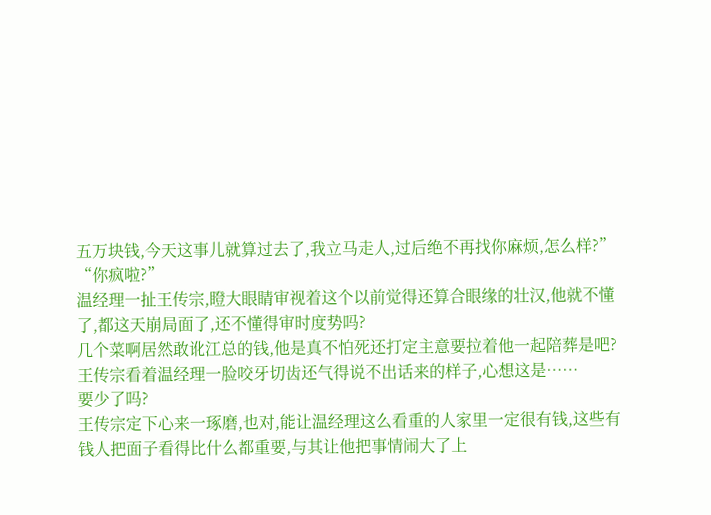五万块钱,今天这事儿就算过去了,我立马走人,过后绝不再找你麻烦,怎么样?”
“你疯啦?”
温经理一扯王传宗,瞪大眼睛审视着这个以前觉得还算合眼缘的壮汉,他就不懂了,都这天崩局面了,还不懂得审时度势吗?
几个菜啊居然敢讹江总的钱,他是真不怕死还打定主意要拉着他一起陪葬是吧?
王传宗看着温经理一脸咬牙切齿还气得说不出话来的样子,心想这是……
要少了吗?
王传宗定下心来一琢磨,也对,能让温经理这么看重的人家里一定很有钱,这些有钱人把面子看得比什么都重要,与其让他把事情闹大了上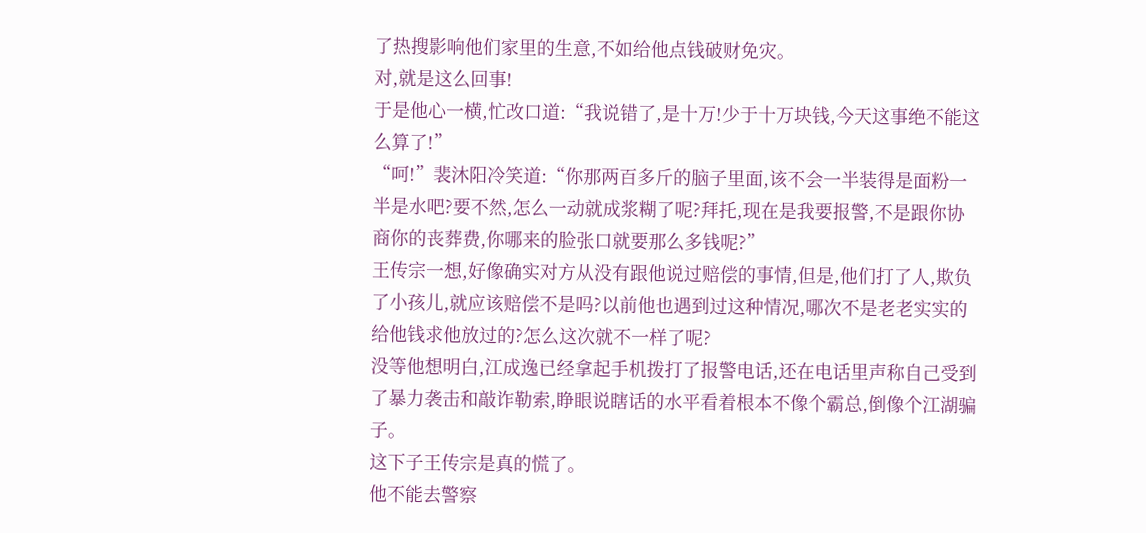了热搜影响他们家里的生意,不如给他点钱破财免灾。
对,就是这么回事!
于是他心一横,忙改口道:“我说错了,是十万!少于十万块钱,今天这事绝不能这么算了!”
“呵!”裴沐阳冷笑道:“你那两百多斤的脑子里面,该不会一半装得是面粉一半是水吧?要不然,怎么一动就成浆糊了呢?拜托,现在是我要报警,不是跟你协商你的丧葬费,你哪来的脸张口就要那么多钱呢?”
王传宗一想,好像确实对方从没有跟他说过赔偿的事情,但是,他们打了人,欺负了小孩儿,就应该赔偿不是吗?以前他也遇到过这种情况,哪次不是老老实实的给他钱求他放过的?怎么这次就不一样了呢?
没等他想明白,江成逸已经拿起手机拨打了报警电话,还在电话里声称自己受到了暴力袭击和敲诈勒索,睁眼说瞎话的水平看着根本不像个霸总,倒像个江湖骗子。
这下子王传宗是真的慌了。
他不能去警察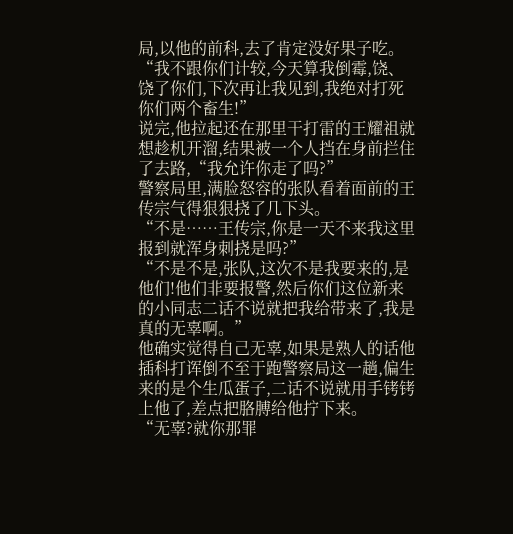局,以他的前科,去了肯定没好果子吃。
“我不跟你们计较,今天算我倒霉,饶、饶了你们,下次再让我见到,我绝对打死你们两个畜生!”
说完,他拉起还在那里干打雷的王耀祖就想趁机开溜,结果被一个人挡在身前拦住了去路,“我允许你走了吗?”
警察局里,满脸怒容的张队看着面前的王传宗气得狠狠挠了几下头。
“不是……王传宗,你是一天不来我这里报到就浑身刺挠是吗?”
“不是不是,张队,这次不是我要来的,是他们!他们非要报警,然后你们这位新来的小同志二话不说就把我给带来了,我是真的无辜啊。”
他确实觉得自己无辜,如果是熟人的话他插科打诨倒不至于跑警察局这一趟,偏生来的是个生瓜蛋子,二话不说就用手铐铐上他了,差点把胳膊给他拧下来。
“无辜?就你那罪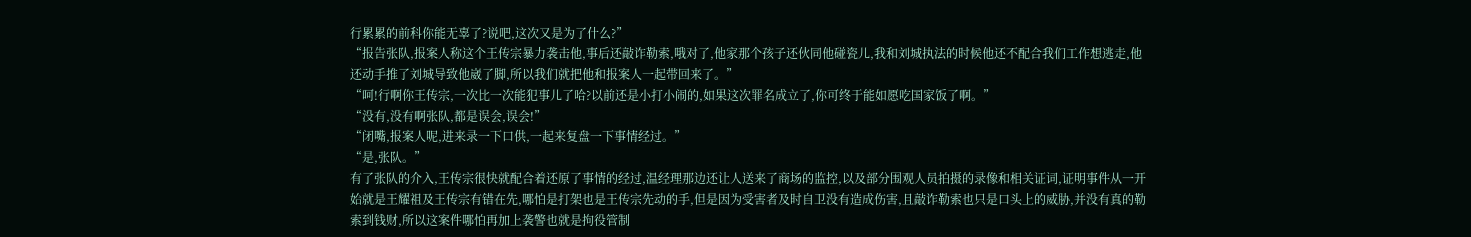行累累的前科你能无辜了?说吧,这次又是为了什么?”
“报告张队,报案人称这个王传宗暴力袭击他,事后还敲诈勒索,哦对了,他家那个孩子还伙同他碰瓷儿,我和刘城执法的时候他还不配合我们工作想逃走,他还动手推了刘城导致他崴了脚,所以我们就把他和报案人一起带回来了。”
“呵!行啊你王传宗,一次比一次能犯事儿了哈?以前还是小打小闹的,如果这次罪名成立了,你可终于能如愿吃国家饭了啊。”
“没有,没有啊张队,都是误会,误会!”
“闭嘴,报案人呢,进来录一下口供,一起来复盘一下事情经过。”
“是,张队。”
有了张队的介入,王传宗很快就配合着还原了事情的经过,温经理那边还让人送来了商场的监控,以及部分围观人员拍摄的录像和相关证词,证明事件从一开始就是王耀祖及王传宗有错在先,哪怕是打架也是王传宗先动的手,但是因为受害者及时自卫没有造成伤害,且敲诈勒索也只是口头上的威胁,并没有真的勒索到钱财,所以这案件哪怕再加上袭警也就是拘役管制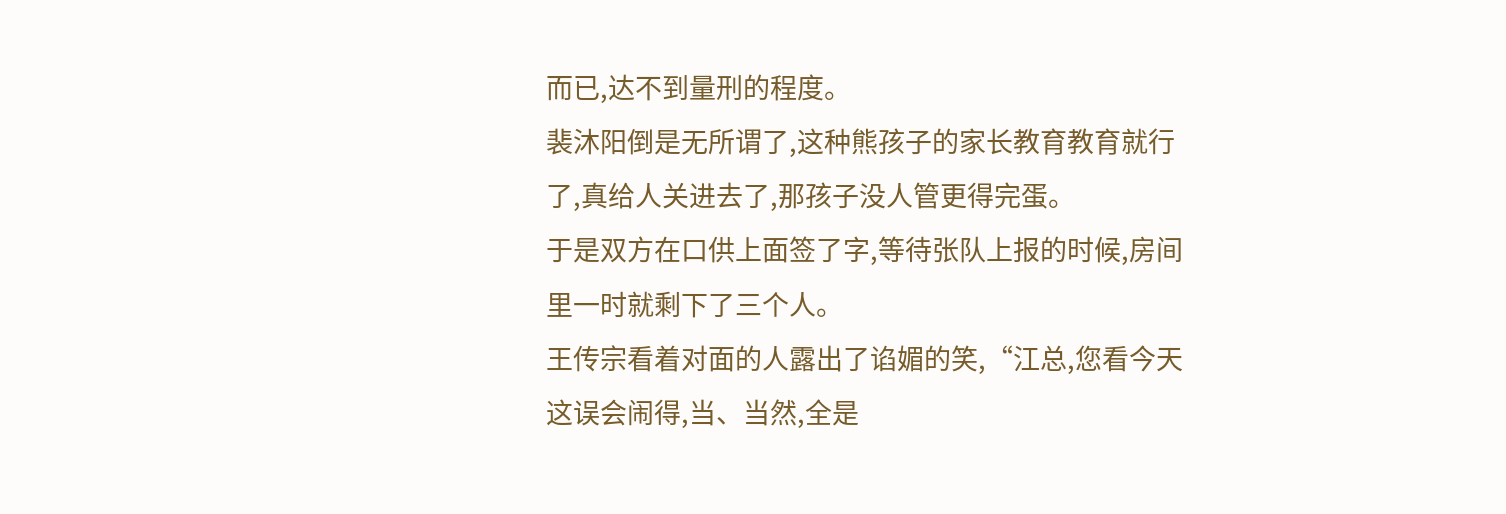而已,达不到量刑的程度。
裴沐阳倒是无所谓了,这种熊孩子的家长教育教育就行了,真给人关进去了,那孩子没人管更得完蛋。
于是双方在口供上面签了字,等待张队上报的时候,房间里一时就剩下了三个人。
王传宗看着对面的人露出了谄媚的笑,“江总,您看今天这误会闹得,当、当然,全是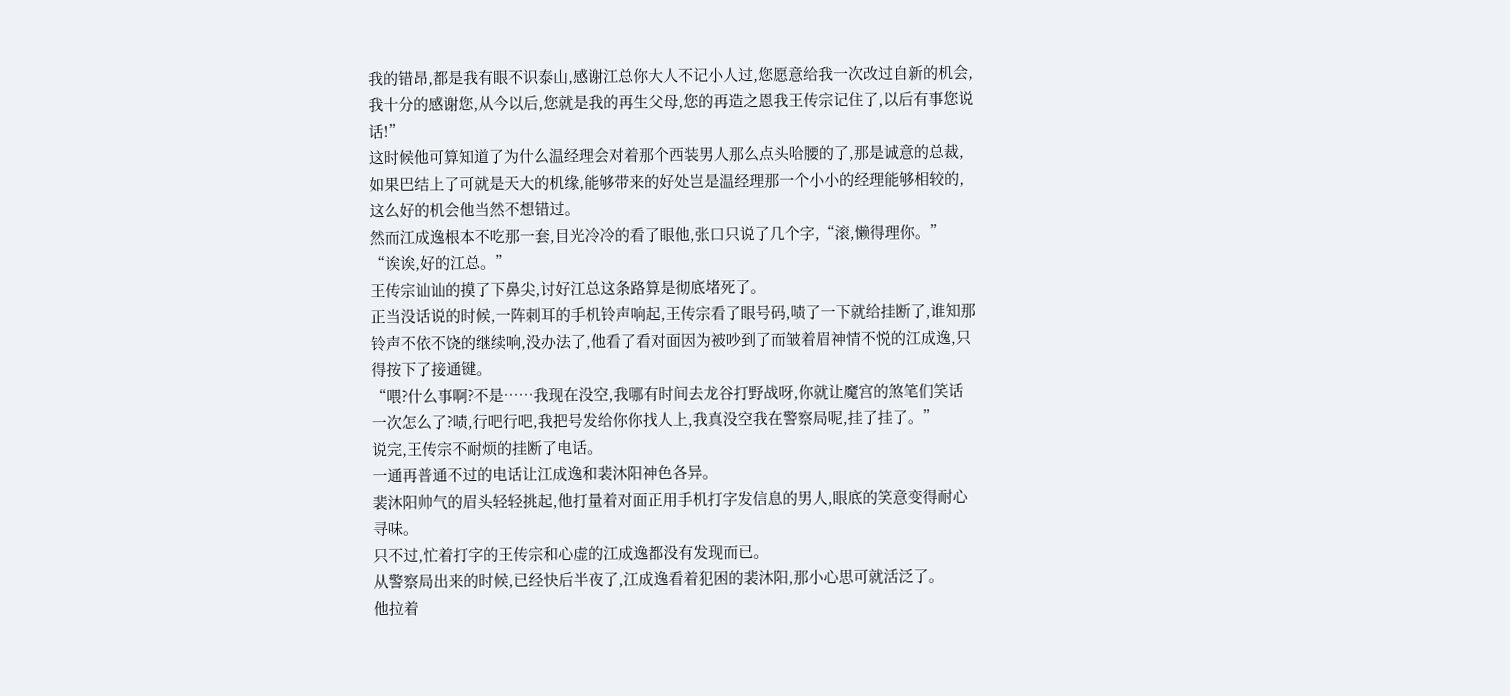我的错昂,都是我有眼不识泰山,感谢江总你大人不记小人过,您愿意给我一次改过自新的机会,我十分的感谢您,从今以后,您就是我的再生父母,您的再造之恩我王传宗记住了,以后有事您说话!”
这时候他可算知道了为什么温经理会对着那个西装男人那么点头哈腰的了,那是诚意的总裁,如果巴结上了可就是天大的机缘,能够带来的好处岂是温经理那一个小小的经理能够相较的,这么好的机会他当然不想错过。
然而江成逸根本不吃那一套,目光冷冷的看了眼他,张口只说了几个字,“滚,懒得理你。”
“诶诶,好的江总。”
王传宗讪讪的摸了下鼻尖,讨好江总这条路算是彻底堵死了。
正当没话说的时候,一阵刺耳的手机铃声响起,王传宗看了眼号码,啧了一下就给挂断了,谁知那铃声不依不饶的继续响,没办法了,他看了看对面因为被吵到了而皱着眉神情不悦的江成逸,只得按下了接通键。
“喂?什么事啊?不是……我现在没空,我哪有时间去龙谷打野战呀,你就让魔宫的煞笔们笑话一次怎么了?啧,行吧行吧,我把号发给你你找人上,我真没空我在警察局呢,挂了挂了。”
说完,王传宗不耐烦的挂断了电话。
一通再普通不过的电话让江成逸和裴沐阳神色各异。
裴沐阳帅气的眉头轻轻挑起,他打量着对面正用手机打字发信息的男人,眼底的笑意变得耐心寻味。
只不过,忙着打字的王传宗和心虚的江成逸都没有发现而已。
从警察局出来的时候,已经快后半夜了,江成逸看着犯困的裴沐阳,那小心思可就活泛了。
他拉着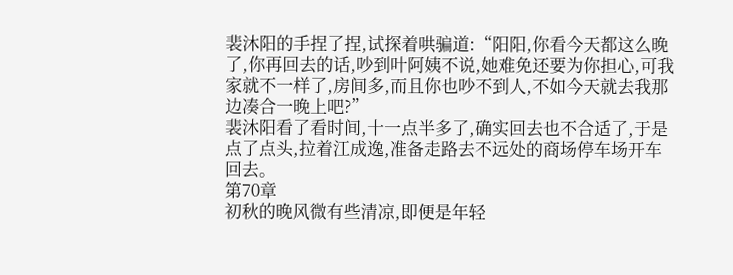裴沐阳的手捏了捏,试探着哄骗道:“阳阳,你看今天都这么晚了,你再回去的话,吵到叶阿姨不说,她难免还要为你担心,可我家就不一样了,房间多,而且你也吵不到人,不如今天就去我那边凑合一晚上吧?”
裴沐阳看了看时间,十一点半多了,确实回去也不合适了,于是点了点头,拉着江成逸,准备走路去不远处的商场停车场开车回去。
第70章
初秋的晚风微有些清凉,即便是年轻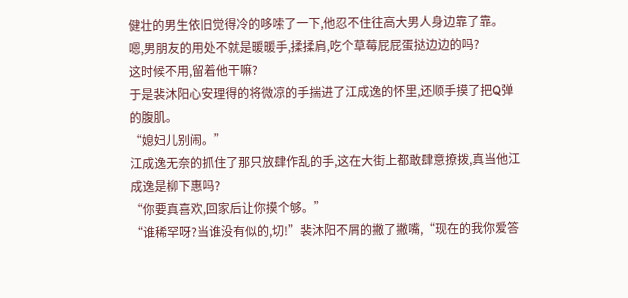健壮的男生依旧觉得冷的哆嗦了一下,他忍不住往高大男人身边靠了靠。
嗯,男朋友的用处不就是暖暖手,揉揉肩,吃个草莓屁屁蛋挞边边的吗?
这时候不用,留着他干嘛?
于是裴沐阳心安理得的将微凉的手揣进了江成逸的怀里,还顺手摸了把Q弹的腹肌。
“媳妇儿别闹。”
江成逸无奈的抓住了那只放肆作乱的手,这在大街上都敢肆意撩拨,真当他江成逸是柳下惠吗?
“你要真喜欢,回家后让你摸个够。”
“谁稀罕呀?当谁没有似的,切!”裴沐阳不屑的撇了撇嘴,“现在的我你爱答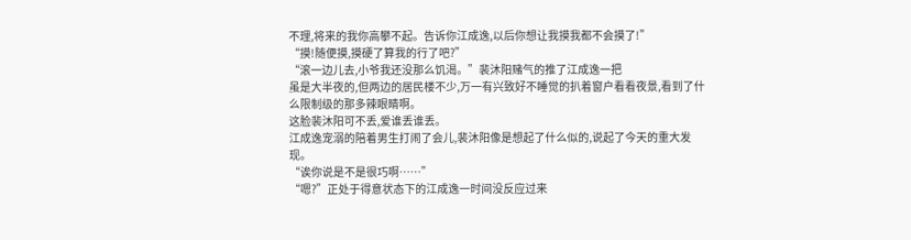不理,将来的我你高攀不起。告诉你江成逸,以后你想让我摸我都不会摸了!”
“摸!随便摸,摸硬了算我的行了吧?”
“滚一边儿去,小爷我还没那么饥渴。”裴沐阳赌气的推了江成逸一把
虽是大半夜的,但两边的居民楼不少,万一有兴致好不睡觉的扒着窗户看看夜景,看到了什么限制级的那多辣眼睛啊。
这脸裴沐阳可不丢,爱谁丢谁丢。
江成逸宠溺的陪着男生打闹了会儿,裴沐阳像是想起了什么似的,说起了今天的重大发现。
“诶你说是不是很巧啊……”
“嗯?”正处于得意状态下的江成逸一时间没反应过来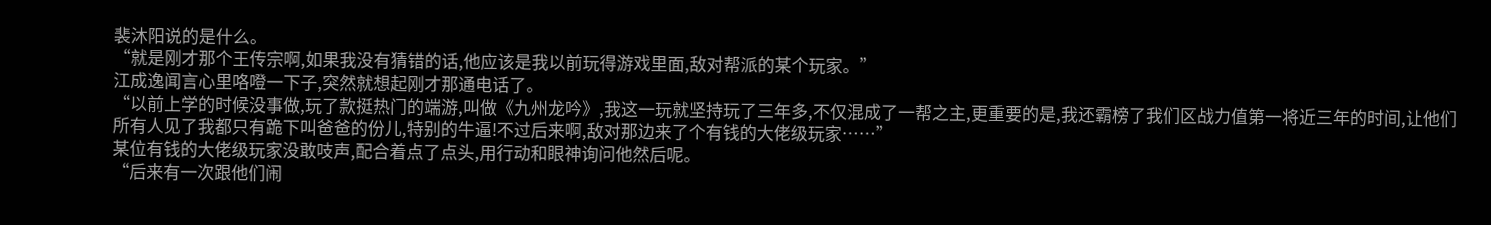裴沐阳说的是什么。
“就是刚才那个王传宗啊,如果我没有猜错的话,他应该是我以前玩得游戏里面,敌对帮派的某个玩家。”
江成逸闻言心里咯噔一下子,突然就想起刚才那通电话了。
“以前上学的时候没事做,玩了款挺热门的端游,叫做《九州龙吟》,我这一玩就坚持玩了三年多,不仅混成了一帮之主,更重要的是,我还霸榜了我们区战力值第一将近三年的时间,让他们所有人见了我都只有跪下叫爸爸的份儿,特别的牛逼!不过后来啊,敌对那边来了个有钱的大佬级玩家……”
某位有钱的大佬级玩家没敢吱声,配合着点了点头,用行动和眼神询问他然后呢。
“后来有一次跟他们闹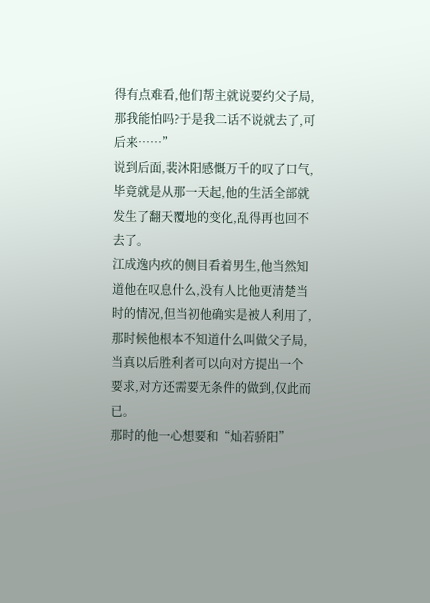得有点难看,他们帮主就说要约父子局,那我能怕吗?于是我二话不说就去了,可后来……”
说到后面,裴沐阳感慨万千的叹了口气,毕竟就是从那一天起,他的生活全部就发生了翻天覆地的变化,乱得再也回不去了。
江成逸内疚的侧目看着男生,他当然知道他在叹息什么,没有人比他更清楚当时的情况,但当初他确实是被人利用了,那时候他根本不知道什么叫做父子局,当真以后胜利者可以向对方提出一个要求,对方还需要无条件的做到,仅此而已。
那时的他一心想要和“灿若骄阳”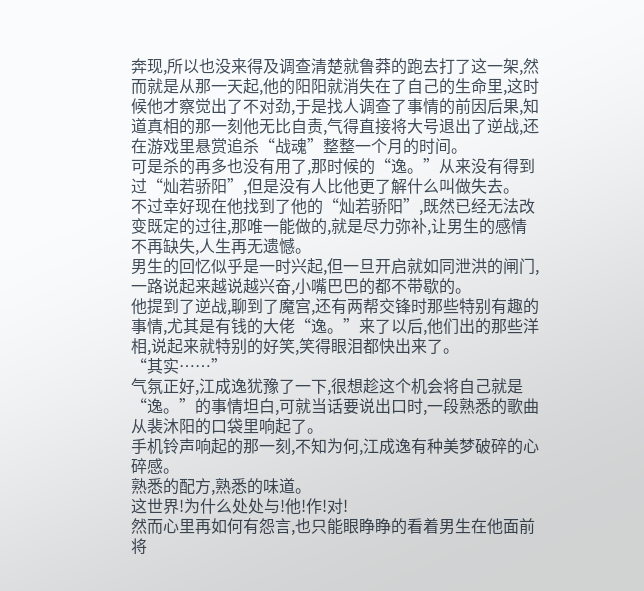奔现,所以也没来得及调查清楚就鲁莽的跑去打了这一架,然而就是从那一天起,他的阳阳就消失在了自己的生命里,这时候他才察觉出了不对劲,于是找人调查了事情的前因后果,知道真相的那一刻他无比自责,气得直接将大号退出了逆战,还在游戏里悬赏追杀“战魂”整整一个月的时间。
可是杀的再多也没有用了,那时候的“逸。”从来没有得到过“灿若骄阳”,但是没有人比他更了解什么叫做失去。
不过幸好现在他找到了他的“灿若骄阳”,既然已经无法改变既定的过往,那唯一能做的,就是尽力弥补,让男生的感情不再缺失,人生再无遗憾。
男生的回忆似乎是一时兴起,但一旦开启就如同泄洪的闸门,一路说起来越说越兴奋,小嘴巴巴的都不带歇的。
他提到了逆战,聊到了魔宫,还有两帮交锋时那些特别有趣的事情,尤其是有钱的大佬“逸。”来了以后,他们出的那些洋相,说起来就特别的好笑,笑得眼泪都快出来了。
“其实……”
气氛正好,江成逸犹豫了一下,很想趁这个机会将自己就是“逸。”的事情坦白,可就当话要说出口时,一段熟悉的歌曲从裴沐阳的口袋里响起了。
手机铃声响起的那一刻,不知为何,江成逸有种美梦破碎的心碎感。
熟悉的配方,熟悉的味道。
这世界!为什么处处与!他!作!对!
然而心里再如何有怨言,也只能眼睁睁的看着男生在他面前将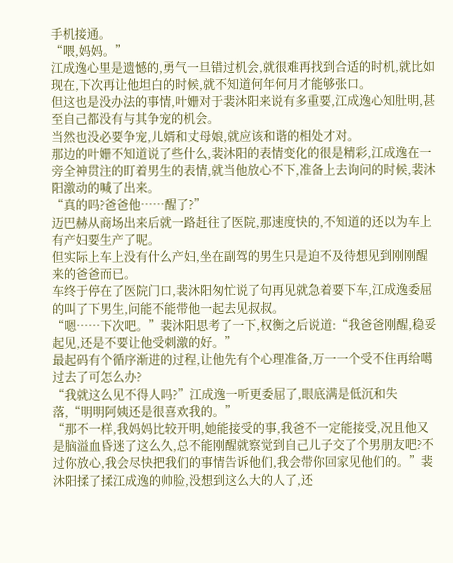手机接通。
“喂,妈妈。”
江成逸心里是遗憾的,勇气一旦错过机会,就很难再找到合适的时机,就比如现在,下次再让他坦白的时候,就不知道何年何月才能够张口。
但这也是没办法的事情,叶姗对于裴沐阳来说有多重要,江成逸心知肚明,甚至自己都没有与其争宠的机会。
当然也没必要争宠,儿婿和丈母娘,就应该和谐的相处才对。
那边的叶姗不知道说了些什么,裴沐阳的表情变化的很是精彩,江成逸在一旁全神贯注的盯着男生的表情,就当他放心不下,准备上去询问的时候,裴沐阳激动的喊了出来。
“真的吗?爸爸他……醒了?”
迈巴赫从商场出来后就一路赶往了医院,那速度快的,不知道的还以为车上有产妇要生产了呢。
但实际上车上没有什么产妇,坐在副驾的男生只是迫不及待想见到刚刚醒来的爸爸而已。
车终于停在了医院门口,裴沐阳匆忙说了句再见就急着要下车,江成逸委屈的叫了下男生,问能不能带他一起去见叔叔。
“嗯……下次吧。”裴沐阳思考了一下,权衡之后说道:“我爸爸刚醒,稳妥起见,还是不要让他受刺激的好。”
最起码有个循序渐进的过程,让他先有个心理准备,万一一个受不住再给噶过去了可怎么办?
“我就这么见不得人吗?”江成逸一听更委屈了,眼底满是低沉和失落,“明明阿姨还是很喜欢我的。”
“那不一样,我妈妈比较开明,她能接受的事,我爸不一定能接受,况且他又是脑溢血昏迷了这么久,总不能刚醒就察觉到自己儿子交了个男朋友吧?不过你放心,我会尽快把我们的事情告诉他们,我会带你回家见他们的。”裴沐阳揉了揉江成逸的帅脸,没想到这么大的人了,还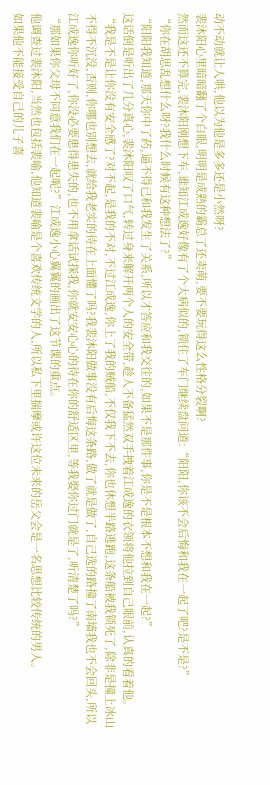动不动就让人哄,他以为他是多多还是小然呀?
裴沐阳心里暗暗翻了个白眼,明明是成熟的霸总了还卖萌,要不要玩得这么性格分裂啊?
然而这还不算完,裴沐阳刚想下车,谁知江成逸好像有了个大病似的,锁住了车门继续盘问道:“阳阳,你该不会后悔和我在一起了吧?是不是?”
“你在胡思乱想什么呀?我什么时候有这种想法了?”
“阳阳我知道,那天你中了药,逼不得已和我发生了关系,所以才答应和我交往的,如果不是那件事,你是不是根本不想和我在一起?”
这话倒是听出了几分真心,裴沐阳叹了口气,转过身来解开两个人的安全带,趁人不备猛然双手拽着江成逸的衣领将他拉到自己眼前,认真的看着他。
“我是不是让你没有安全感了?对不起,是我的不对,不过江成逸,你上了我的贼船,不仅我下不去,你也休想半路逃跑,这条船被我锁死了,除非是撞上冰山不得不沉没,否则,你哪也别想去,就给我老实的待在上面懂了吗?我裴沐阳做事没有后悔这条路,做了就是做了,自己选的路撞了南墙我也不会回头,所以江成逸你听好了,你没必要患得患失的,也不用拿话试探我,你就安安心心的待在你的舒适区里,等我娶你过门就是了,听清楚了吗?”
“那如果你父母不同意我们在一起呢?”江成逸小心翼翼的画出了这节课的重点。
他调查过裴沐阳,当然也包括裴喻,他知道裴喻是个喜欢传统文学的人,所以私下里揣摩或许这位未来的岳父会是一名思想比较传统的男人。
如果他不能接受自己的儿子喜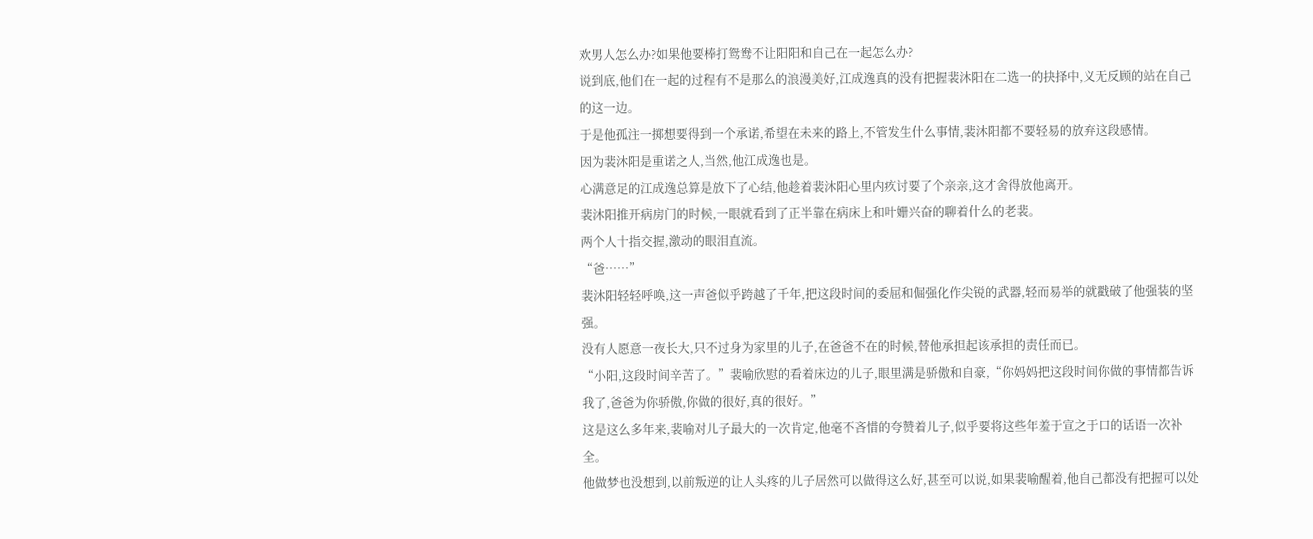欢男人怎么办?如果他要棒打鸳鸯不让阳阳和自己在一起怎么办?
说到底,他们在一起的过程有不是那么的浪漫美好,江成逸真的没有把握裴沐阳在二选一的抉择中,义无反顾的站在自己的这一边。
于是他孤注一掷想要得到一个承诺,希望在未来的路上,不管发生什么事情,裴沐阳都不要轻易的放弃这段感情。
因为裴沐阳是重诺之人,当然,他江成逸也是。
心满意足的江成逸总算是放下了心结,他趁着裴沐阳心里内疚讨要了个亲亲,这才舍得放他离开。
裴沐阳推开病房门的时候,一眼就看到了正半靠在病床上和叶姗兴奋的聊着什么的老裴。
两个人十指交握,激动的眼泪直流。
“爸……”
裴沐阳轻轻呼唤,这一声爸似乎跨越了千年,把这段时间的委屈和倔强化作尖锐的武器,轻而易举的就戳破了他强装的坚强。
没有人愿意一夜长大,只不过身为家里的儿子,在爸爸不在的时候,替他承担起该承担的责任而已。
“小阳,这段时间辛苦了。”裴喻欣慰的看着床边的儿子,眼里满是骄傲和自豪,“你妈妈把这段时间你做的事情都告诉我了,爸爸为你骄傲,你做的很好,真的很好。”
这是这么多年来,裴喻对儿子最大的一次肯定,他毫不吝惜的夸赞着儿子,似乎要将这些年羞于宣之于口的话语一次补全。
他做梦也没想到,以前叛逆的让人头疼的儿子居然可以做得这么好,甚至可以说,如果裴喻醒着,他自己都没有把握可以处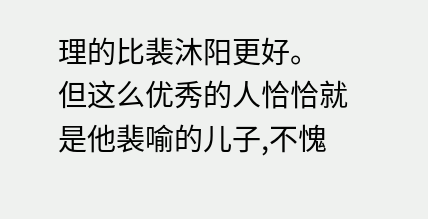理的比裴沐阳更好。
但这么优秀的人恰恰就是他裴喻的儿子,不愧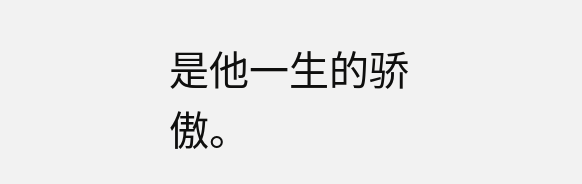是他一生的骄傲。